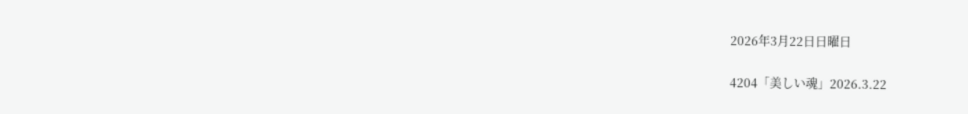2026年3月22日日曜日

4204「美しい魂」2026.3.22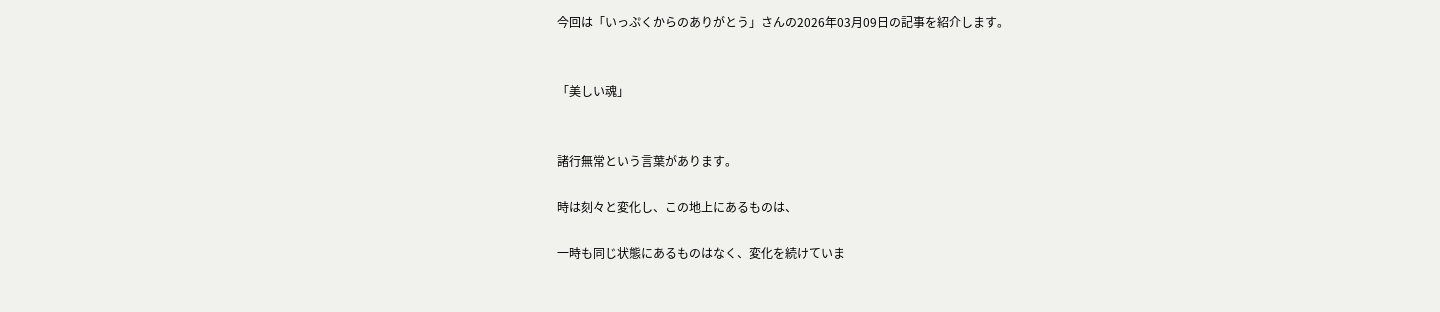今回は「いっぷくからのありがとう」さんの2026年03月09日の記事を紹介します。


「美しい魂」


諸行無常という言葉があります。

時は刻々と変化し、この地上にあるものは、

一時も同じ状態にあるものはなく、変化を続けていま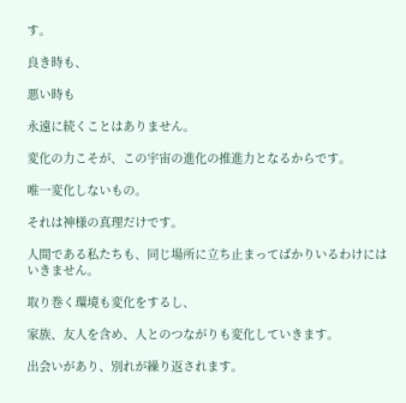す。

良き時も、

悪い時も

永遠に続くことはありません。

変化の力こそが、この宇宙の進化の推進力となるからです。

唯一変化しないもの。

それは神様の真理だけです。

人間である私たちも、同じ場所に立ち止まってばかりいるわけにはいきません。

取り巻く環境も変化をするし、

家族、友人を含め、人とのつながりも変化していきます。

出会いがあり、別れが繰り返されます。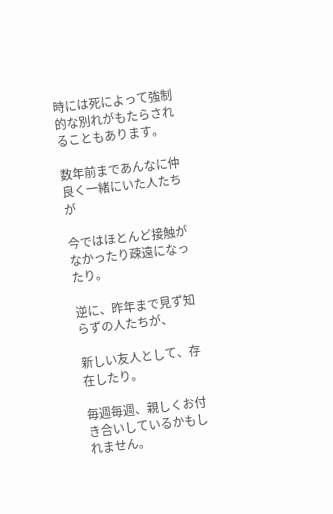時には死によって強制的な別れがもたらされることもあります。

数年前まであんなに仲良く一緒にいた人たちが

今ではほとんど接触がなかったり疎遠になったり。

逆に、昨年まで見ず知らずの人たちが、

新しい友人として、存在したり。

毎週毎週、親しくお付き合いしているかもしれません。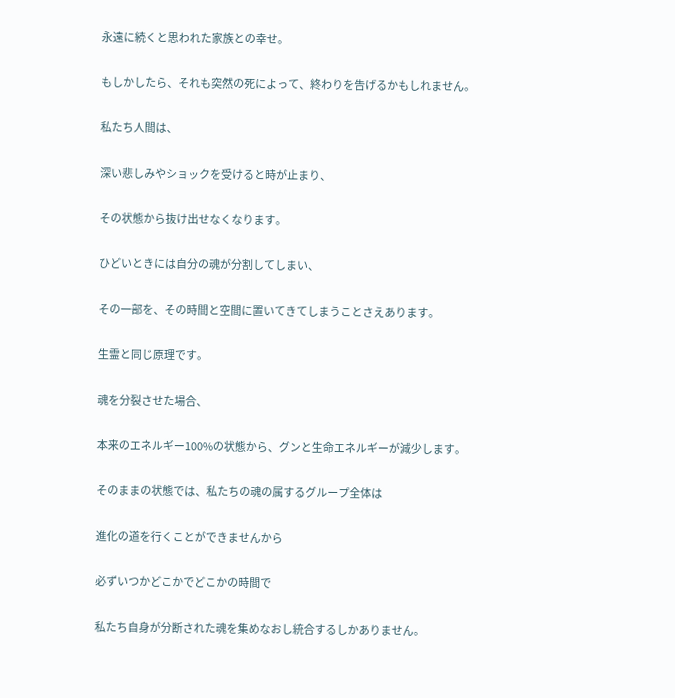永遠に続くと思われた家族との幸せ。

もしかしたら、それも突然の死によって、終わりを告げるかもしれません。

私たち人間は、

深い悲しみやショックを受けると時が止まり、

その状態から抜け出せなくなります。

ひどいときには自分の魂が分割してしまい、

その一部を、その時間と空間に置いてきてしまうことさえあります。

生霊と同じ原理です。

魂を分裂させた場合、

本来のエネルギー100%の状態から、グンと生命エネルギーが減少します。

そのままの状態では、私たちの魂の属するグループ全体は

進化の道を行くことができませんから

必ずいつかどこかでどこかの時間で

私たち自身が分断された魂を集めなおし統合するしかありません。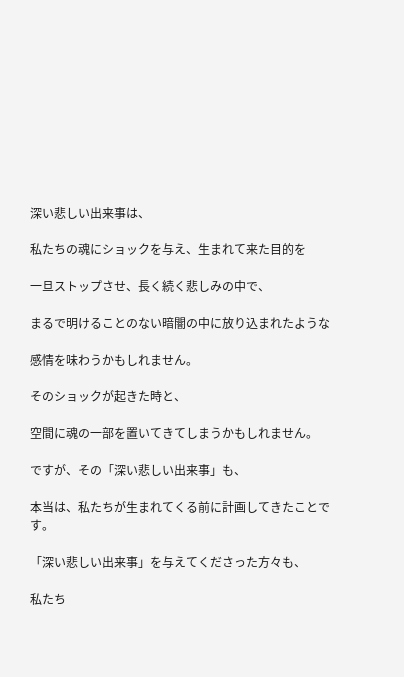深い悲しい出来事は、

私たちの魂にショックを与え、生まれて来た目的を

一旦ストップさせ、長く続く悲しみの中で、

まるで明けることのない暗闇の中に放り込まれたような

感情を味わうかもしれません。

そのショックが起きた時と、

空間に魂の一部を置いてきてしまうかもしれません。

ですが、その「深い悲しい出来事」も、

本当は、私たちが生まれてくる前に計画してきたことです。

「深い悲しい出来事」を与えてくださった方々も、

私たち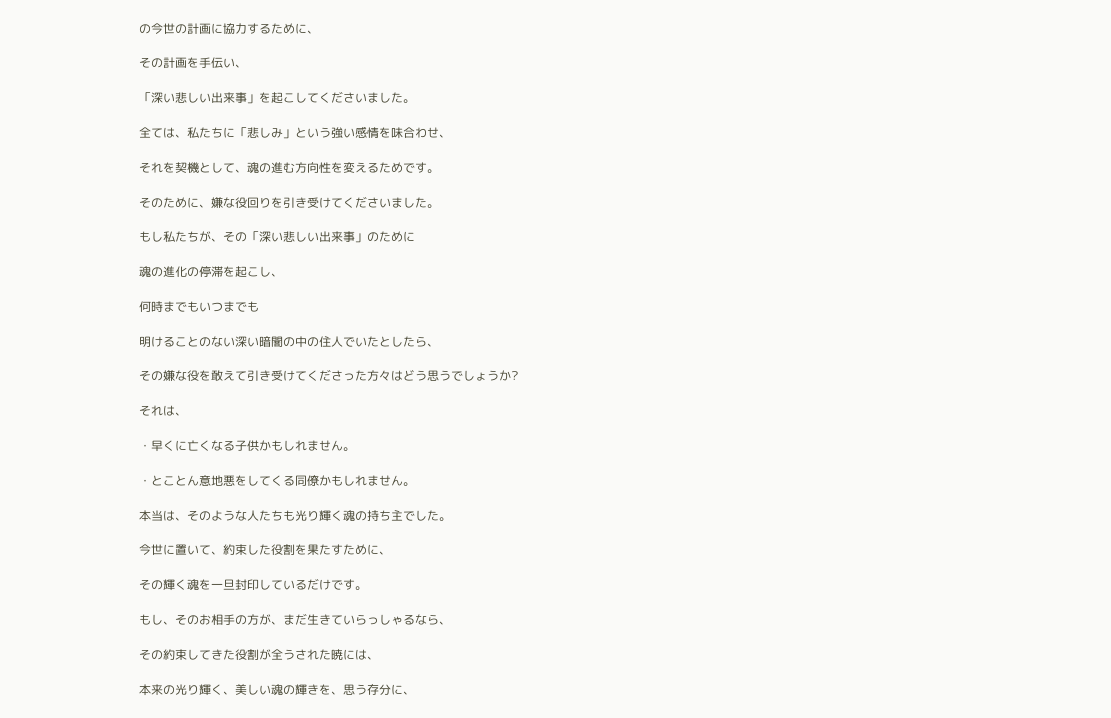の今世の計画に協力するために、

その計画を手伝い、

「深い悲しい出来事」を起こしてくださいました。

全ては、私たちに「悲しみ」という強い感情を味合わせ、

それを契機として、魂の進む方向性を変えるためです。

そのために、嫌な役回りを引き受けてくださいました。

もし私たちが、その「深い悲しい出来事」のために

魂の進化の停滞を起こし、

何時までもいつまでも

明けることのない深い暗闇の中の住人でいたとしたら、

その嫌な役を敢えて引き受けてくださった方々はどう思うでしょうか?

それは、

・早くに亡くなる子供かもしれません。

・とことん意地悪をしてくる同僚かもしれません。

本当は、そのような人たちも光り輝く魂の持ち主でした。

今世に置いて、約束した役割を果たすために、

その輝く魂を一旦封印しているだけです。

もし、そのお相手の方が、まだ生きていらっしゃるなら、

その約束してきた役割が全うされた暁には、

本来の光り輝く、美しい魂の輝きを、思う存分に、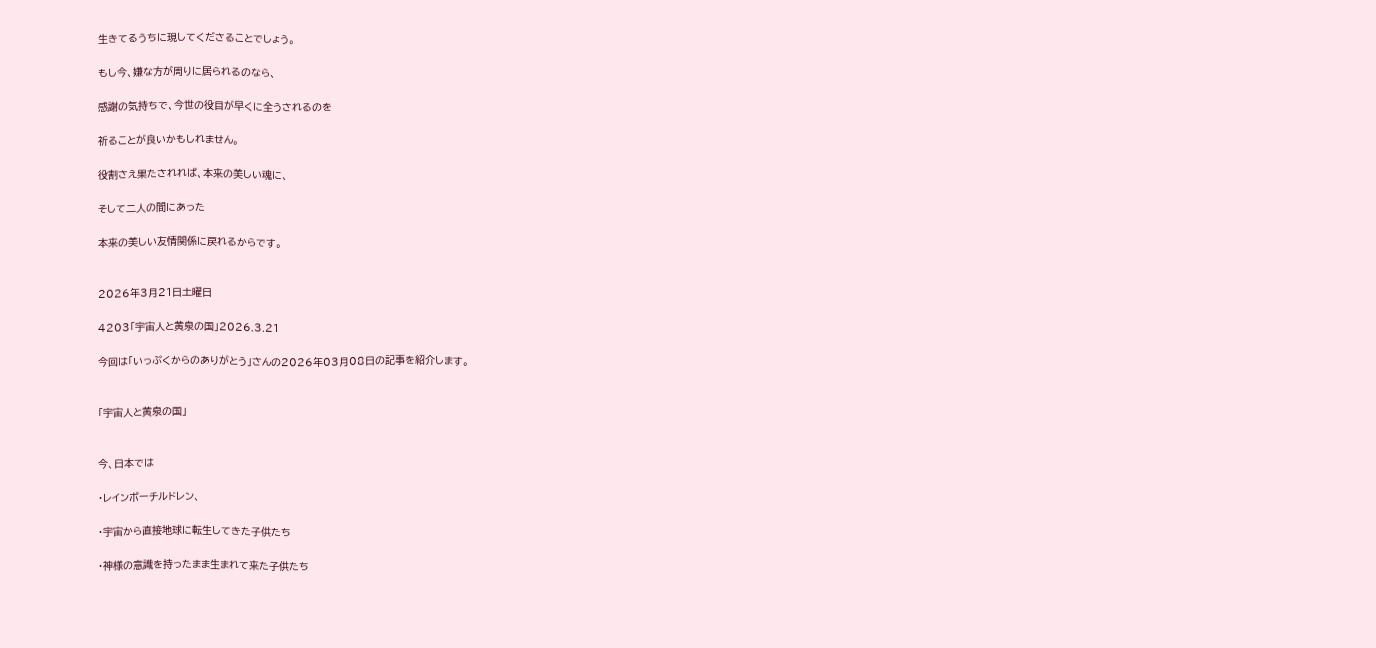生きてるうちに現してくださることでしょう。

もし今、嫌な方が周りに居られるのなら、

感謝の気持ちで、今世の役目が早くに全うされるのを

祈ることが良いかもしれません。

役割さえ果たされれば、本来の美しい魂に、

そして二人の間にあった

本来の美しい友情関係に戻れるからです。


2026年3月21日土曜日

4203「宇宙人と黄泉の国」2026.3.21

今回は「いっぷくからのありがとう」さんの2026年03月08日の記事を紹介します。


「宇宙人と黄泉の国」


今、日本では

・レインボーチルドレン、

・宇宙から直接地球に転生してきた子供たち

・神様の意識を持ったまま生まれて来た子供たち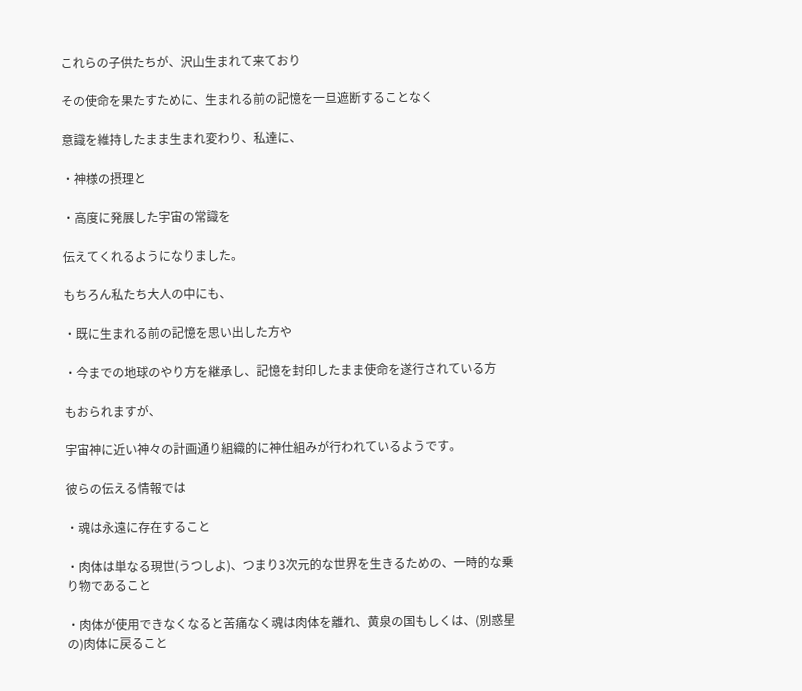これらの子供たちが、沢山生まれて来ており

その使命を果たすために、生まれる前の記憶を一旦遮断することなく

意識を維持したまま生まれ変わり、私達に、

・神様の摂理と

・高度に発展した宇宙の常識を

伝えてくれるようになりました。

もちろん私たち大人の中にも、

・既に生まれる前の記憶を思い出した方や

・今までの地球のやり方を継承し、記憶を封印したまま使命を遂行されている方

もおられますが、

宇宙神に近い神々の計画通り組織的に神仕組みが行われているようです。

彼らの伝える情報では

・魂は永遠に存在すること

・肉体は単なる現世(うつしよ)、つまり3次元的な世界を生きるための、一時的な乗り物であること

・肉体が使用できなくなると苦痛なく魂は肉体を離れ、黄泉の国もしくは、(別惑星の)肉体に戻ること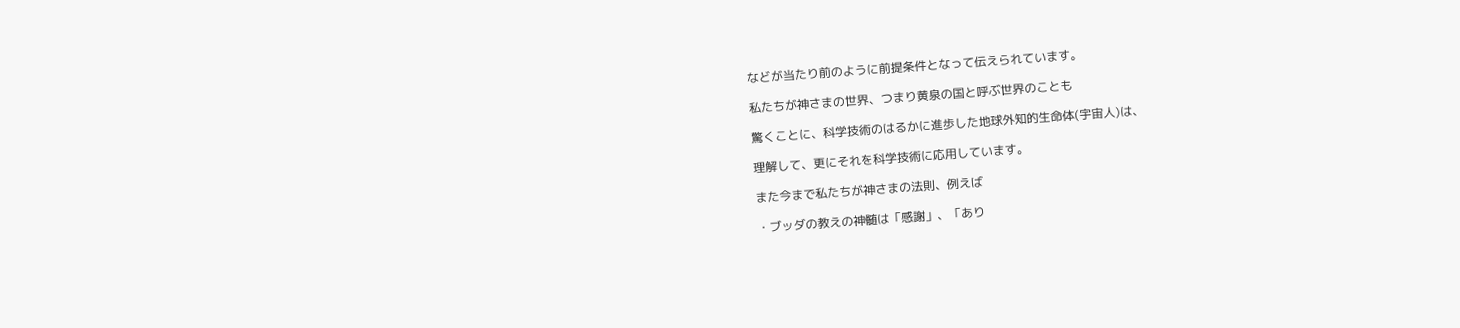などが当たり前のように前提条件となって伝えられています。

私たちが神さまの世界、つまり黄泉の国と呼ぶ世界のことも

驚くことに、科学技術のはるかに進歩した地球外知的生命体(宇宙人)は、

理解して、更にそれを科学技術に応用しています。

また今まで私たちが神さまの法則、例えば

・ブッダの教えの神髄は「感謝」、「あり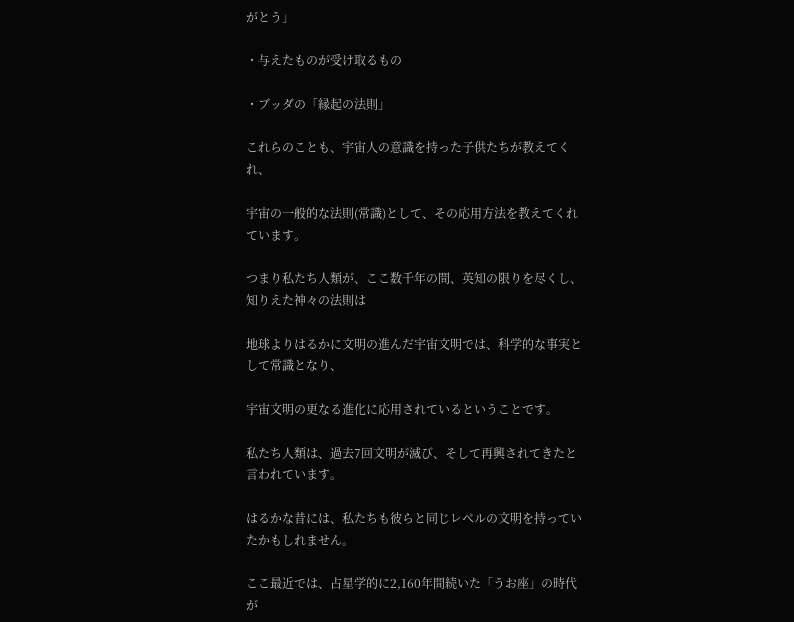がとう」

・与えたものが受け取るもの

・ブッダの「縁起の法則」

これらのことも、宇宙人の意識を持った子供たちが教えてくれ、

宇宙の一般的な法則(常識)として、その応用方法を教えてくれています。

つまり私たち人類が、ここ数千年の間、英知の限りを尽くし、知りえた神々の法則は

地球よりはるかに文明の進んだ宇宙文明では、科学的な事実として常識となり、

宇宙文明の更なる進化に応用されているということです。

私たち人類は、過去7回文明が滅び、そして再興されてきたと言われています。

はるかな昔には、私たちも彼らと同じレベルの文明を持っていたかもしれません。

ここ最近では、占星学的に2,160年間続いた「うお座」の時代が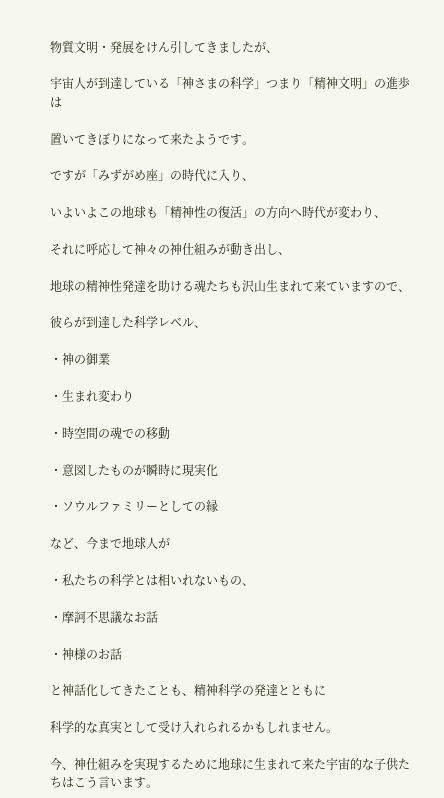物質文明・発展をけん引してきましたが、

宇宙人が到達している「神さまの科学」つまり「精神文明」の進歩は

置いてきぼりになって来たようです。

ですが「みずがめ座」の時代に入り、

いよいよこの地球も「精神性の復活」の方向へ時代が変わり、

それに呼応して神々の神仕組みが動き出し、

地球の精神性発達を助ける魂たちも沢山生まれて来ていますので、

彼らが到達した科学レベル、

・神の御業

・生まれ変わり

・時空間の魂での移動

・意図したものが瞬時に現実化

・ソウルファミリーとしての縁

など、今まで地球人が

・私たちの科学とは相いれないもの、

・摩訶不思議なお話

・神様のお話

と神話化してきたことも、精神科学の発達とともに

科学的な真実として受け入れられるかもしれません。

今、神仕組みを実現するために地球に生まれて来た宇宙的な子供たちはこう言います。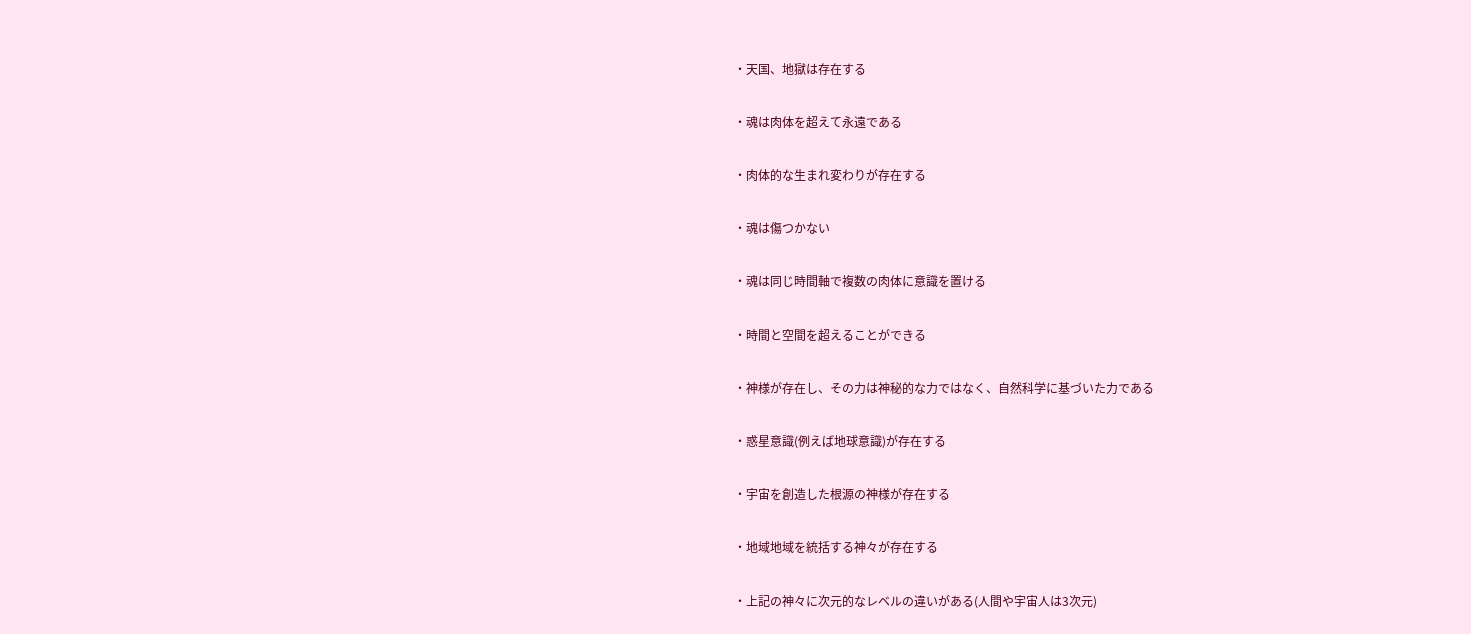・天国、地獄は存在する

・魂は肉体を超えて永遠である

・肉体的な生まれ変わりが存在する

・魂は傷つかない

・魂は同じ時間軸で複数の肉体に意識を置ける

・時間と空間を超えることができる

・神様が存在し、その力は神秘的な力ではなく、自然科学に基づいた力である

・惑星意識(例えば地球意識)が存在する

・宇宙を創造した根源の神様が存在する

・地域地域を統括する神々が存在する

・上記の神々に次元的なレベルの違いがある(人間や宇宙人は3次元)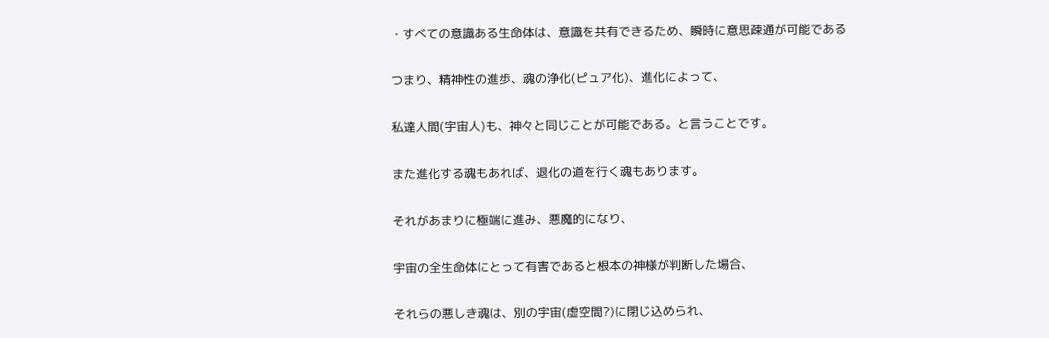・すべての意識ある生命体は、意識を共有できるため、瞬時に意思疎通が可能である

つまり、精神性の進歩、魂の浄化(ピュア化)、進化によって、

私達人間(宇宙人)も、神々と同じことが可能である。と言うことです。

また進化する魂もあれば、退化の道を行く魂もあります。

それがあまりに極端に進み、悪魔的になり、

宇宙の全生命体にとって有害であると根本の神様が判断した場合、

それらの悪しき魂は、別の宇宙(虚空間?)に閉じ込められ、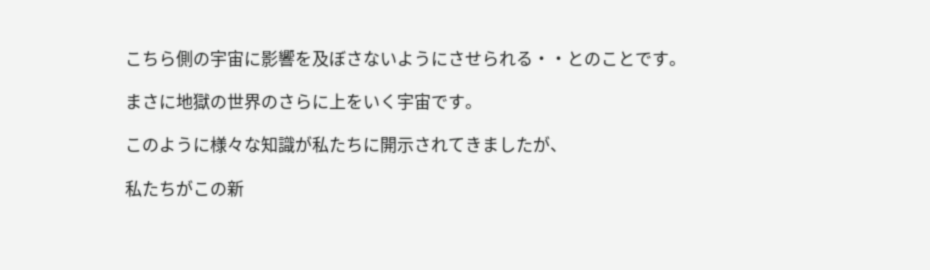こちら側の宇宙に影響を及ぼさないようにさせられる・・とのことです。

まさに地獄の世界のさらに上をいく宇宙です。

このように様々な知識が私たちに開示されてきましたが、

私たちがこの新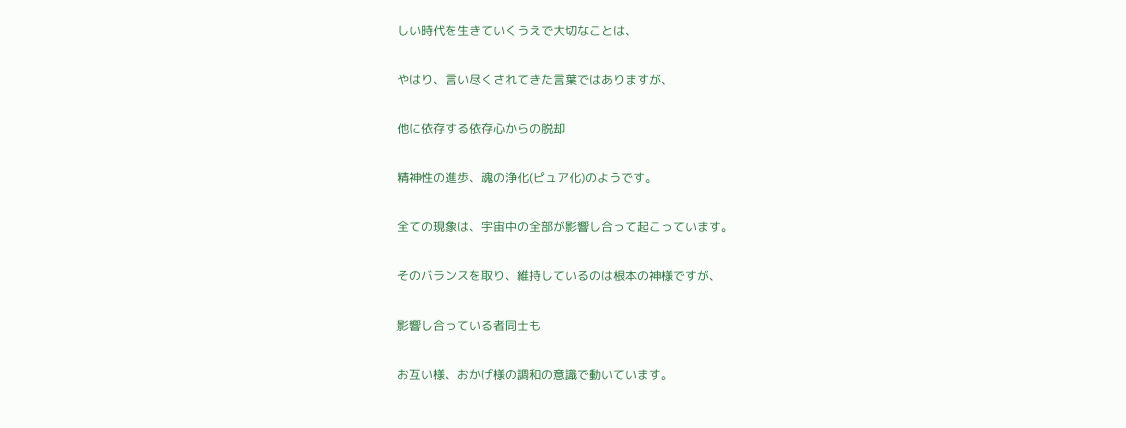しい時代を生きていくうえで大切なことは、

やはり、言い尽くされてきた言葉ではありますが、

他に依存する依存心からの脱却

精神性の進歩、魂の浄化(ピュア化)のようです。

全ての現象は、宇宙中の全部が影響し合って起こっています。

そのバランスを取り、維持しているのは根本の神様ですが、

影響し合っている者同士も

お互い様、おかげ様の調和の意識で動いています。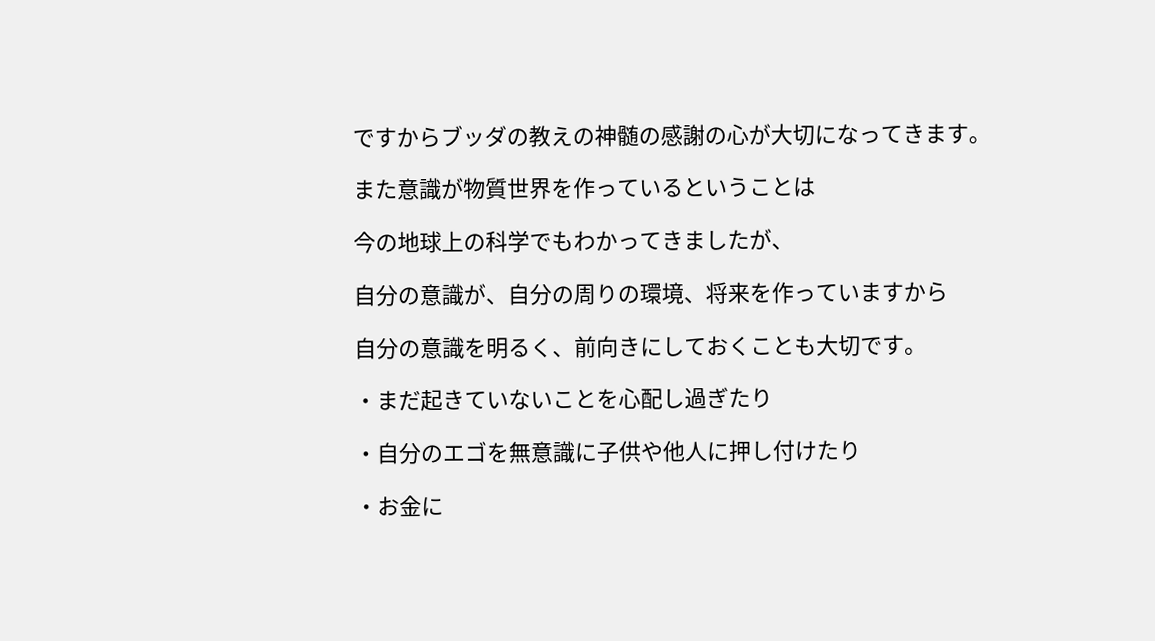ですからブッダの教えの神髄の感謝の心が大切になってきます。

また意識が物質世界を作っているということは

今の地球上の科学でもわかってきましたが、

自分の意識が、自分の周りの環境、将来を作っていますから

自分の意識を明るく、前向きにしておくことも大切です。

・まだ起きていないことを心配し過ぎたり

・自分のエゴを無意識に子供や他人に押し付けたり

・お金に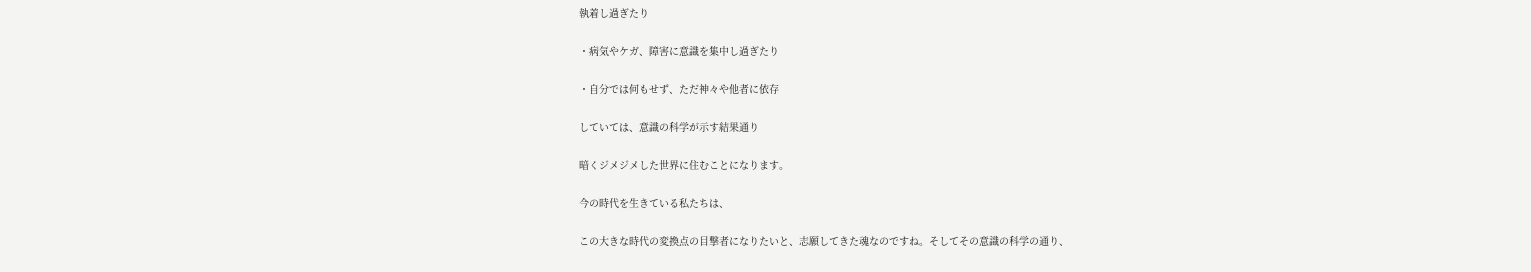執着し過ぎたり

・病気やケガ、障害に意識を集中し過ぎたり

・自分では何もせず、ただ神々や他者に依存

していては、意識の科学が示す結果通り

暗くジメジメした世界に住むことになります。

今の時代を生きている私たちは、

この大きな時代の変換点の目撃者になりたいと、志願してきた魂なのですね。そしてその意識の科学の通り、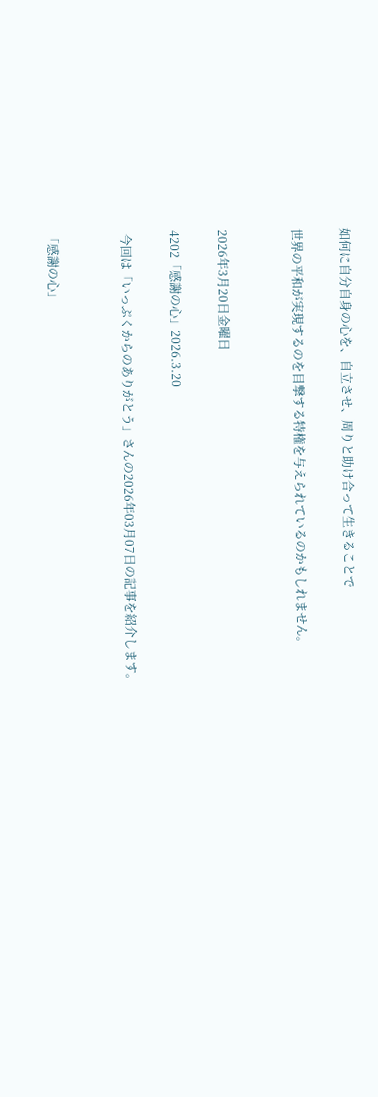如何に自分自身の心を、自立させ、周りと助け合って生きることで

世界の平和が実現するのを目撃する特権を与えられているのかもしれません。


2026年3月20日金曜日

4202「感謝の心」2026.3.20

 今回は「いっぷくからのありがとう」さんの2026年03月07日の記事を紹介します。


「感謝の心」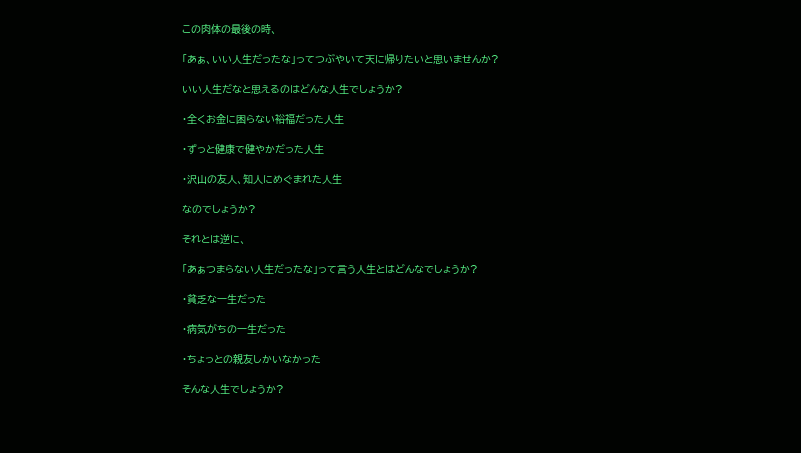この肉体の最後の時、

「あぁ、いい人生だったな」ってつぶやいて天に帰りたいと思いませんか?

いい人生だなと思えるのはどんな人生でしょうか?

・全くお金に困らない裕福だった人生

・ずっと健康で健やかだった人生

・沢山の友人、知人にめぐまれた人生

なのでしょうか?

それとは逆に、

「あぁつまらない人生だったな」って言う人生とはどんなでしょうか?

・貧乏な一生だった

・病気がちの一生だった

・ちょっとの親友しかいなかった

そんな人生でしょうか?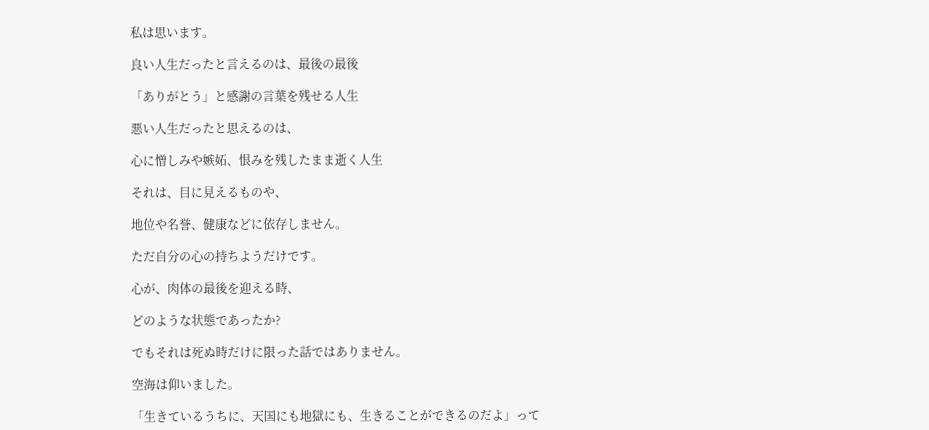私は思います。

良い人生だったと言えるのは、最後の最後

「ありがとう」と感謝の言葉を残せる人生

悪い人生だったと思えるのは、

心に憎しみや嫉妬、恨みを残したまま逝く人生

それは、目に見えるものや、

地位や名誉、健康などに依存しません。

ただ自分の心の持ちようだけです。

心が、肉体の最後を迎える時、

どのような状態であったか?

でもそれは死ぬ時だけに限った話ではありません。

空海は仰いました。

「生きているうちに、天国にも地獄にも、生きることができるのだよ」って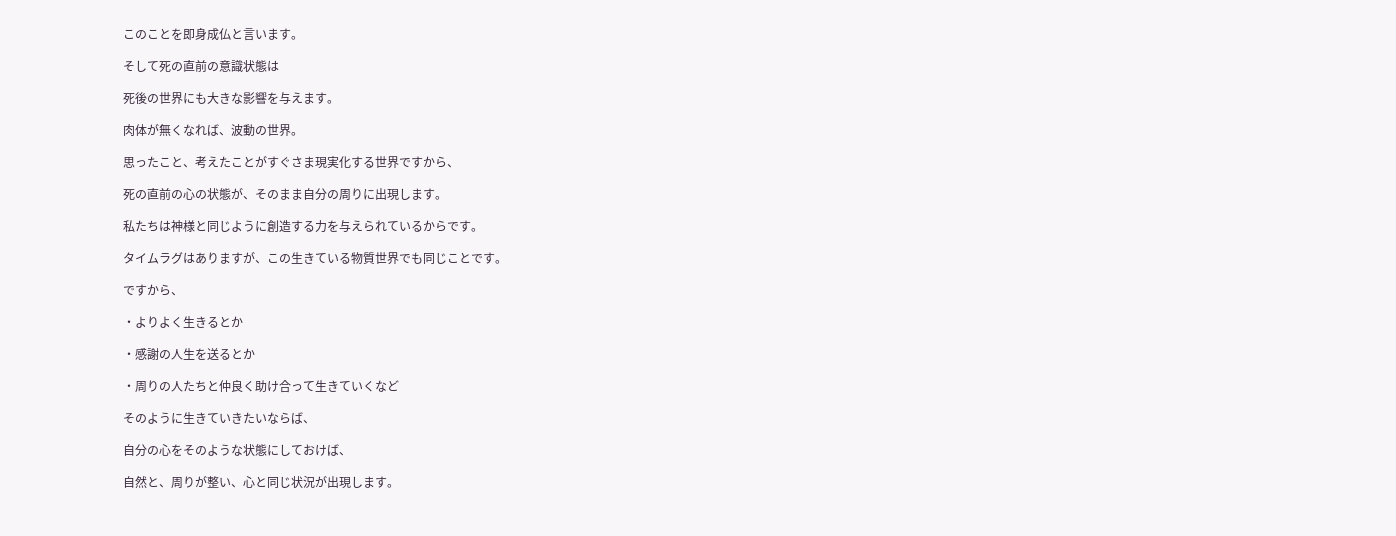このことを即身成仏と言います。

そして死の直前の意識状態は

死後の世界にも大きな影響を与えます。

肉体が無くなれば、波動の世界。

思ったこと、考えたことがすぐさま現実化する世界ですから、

死の直前の心の状態が、そのまま自分の周りに出現します。

私たちは神様と同じように創造する力を与えられているからです。

タイムラグはありますが、この生きている物質世界でも同じことです。

ですから、

・よりよく生きるとか

・感謝の人生を送るとか

・周りの人たちと仲良く助け合って生きていくなど

そのように生きていきたいならば、

自分の心をそのような状態にしておけば、

自然と、周りが整い、心と同じ状況が出現します。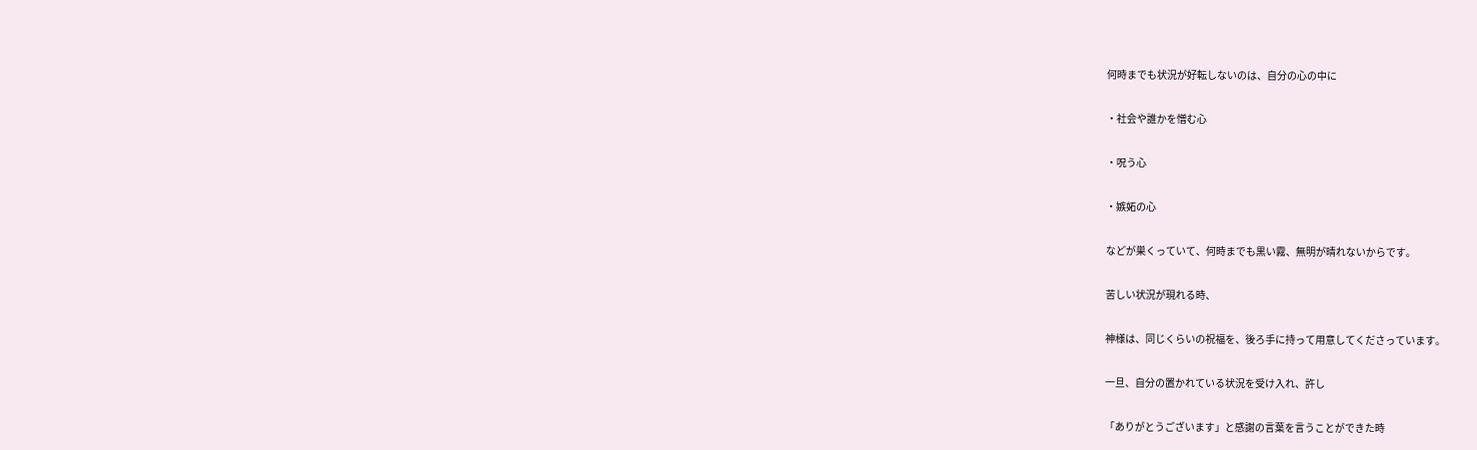何時までも状況が好転しないのは、自分の心の中に

・社会や誰かを憎む心

・呪う心

・嫉妬の心

などが巣くっていて、何時までも黒い霧、無明が晴れないからです。

苦しい状況が現れる時、

神様は、同じくらいの祝福を、後ろ手に持って用意してくださっています。

一旦、自分の置かれている状況を受け入れ、許し

「ありがとうございます」と感謝の言葉を言うことができた時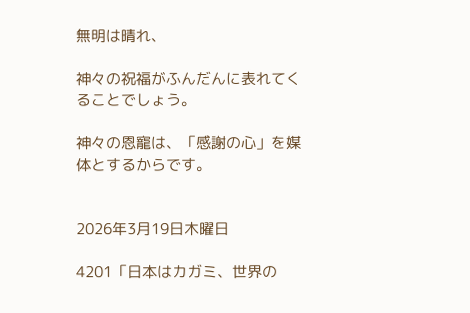無明は晴れ、

神々の祝福がふんだんに表れてくることでしょう。

神々の恩寵は、「感謝の心」を媒体とするからです。


2026年3月19日木曜日

4201「日本はカガミ、世界の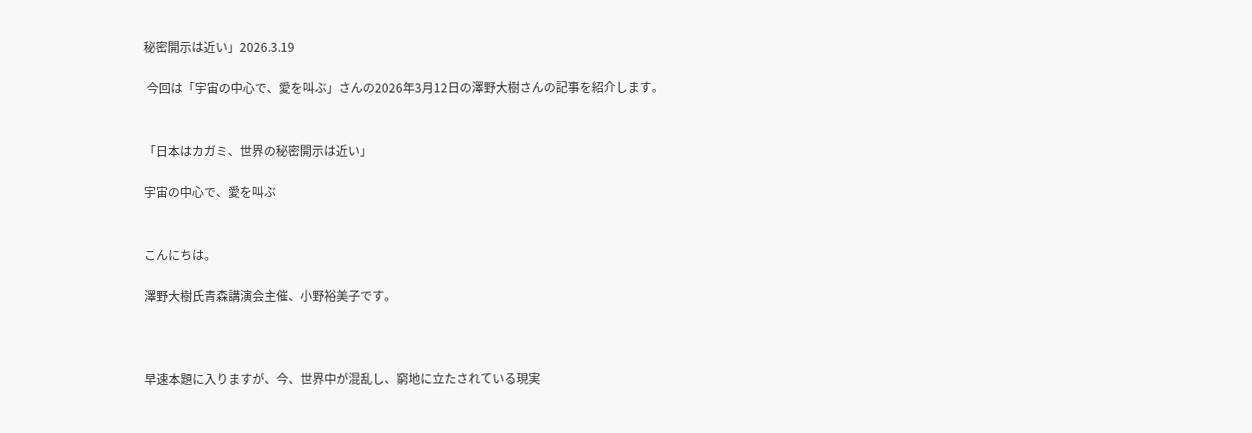秘密開示は近い」2026.3.19

 今回は「宇宙の中心で、愛を叫ぶ」さんの2026年3月12日の澤野大樹さんの記事を紹介します。


「日本はカガミ、世界の秘密開示は近い」

宇宙の中心で、愛を叫ぶ


こんにちは。

澤野大樹氏青森講演会主催、小野裕美子です。



早速本題に入りますが、今、世界中が混乱し、窮地に立たされている現実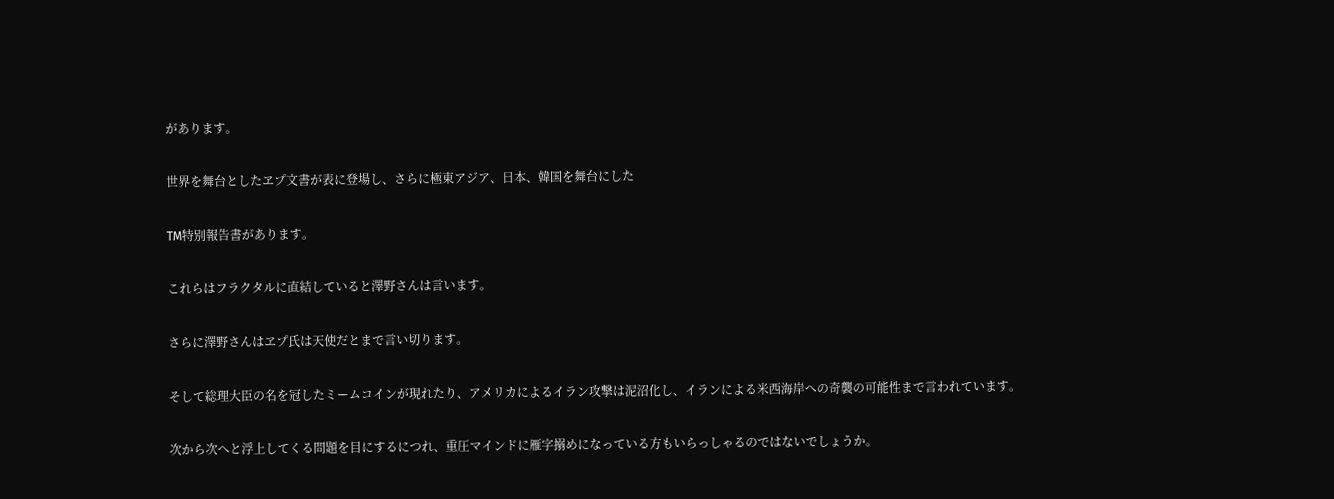があります。

世界を舞台としたヱプ文書が表に登場し、さらに極東アジア、日本、韓国を舞台にした

TM特別報告書があります。

これらはフラクタルに直結していると澤野さんは言います。

さらに澤野さんはヱプ氏は天使だとまで言い切ります。

そして総理大臣の名を冠したミームコインが現れたり、アメリカによるイラン攻撃は泥沼化し、イランによる米西海岸への奇襲の可能性まで言われています。

次から次へと浮上してくる問題を目にするにつれ、重圧マインドに雁字搦めになっている方もいらっしゃるのではないでしょうか。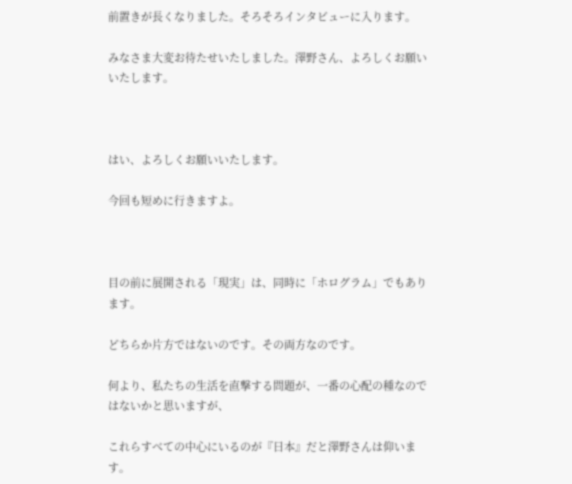前置きが長くなりました。そろそろインタビューに入ります。

みなさま大変お待たせいたしました。澤野さん、よろしくお願いいたします。



はい、よろしくお願いいたします。

今回も短めに行きますよ。



目の前に展開される「現実」は、同時に「ホログラム」でもあります。

どちらか片方ではないのです。その両方なのです。

何より、私たちの生活を直撃する問題が、一番の心配の種なのではないかと思いますが、

これらすべての中心にいるのが『日本』だと澤野さんは仰います。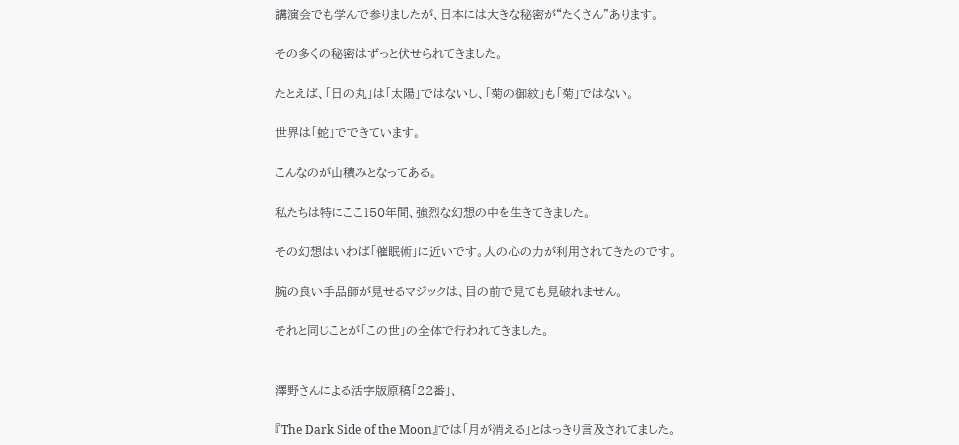講演会でも学んで参りましたが、日本には大きな秘密が“たくさん”あります。

その多くの秘密はずっと伏せられてきました。

たとえば、「日の丸」は「太陽」ではないし、「菊の御紋」も「菊」ではない。

世界は「蛇」でできています。

こんなのが山積みとなってある。

私たちは特にここ150年間、強烈な幻想の中を生きてきました。

その幻想はいわば「催眠術」に近いです。人の心の力が利用されてきたのです。

腕の良い手品師が見せるマジックは、目の前で見ても見破れません。

それと同じことが「この世」の全体で行われてきました。


澤野さんによる活字版原稿「22番」、

『The Dark Side of the Moon』では「月が消える」とはっきり言及されてました。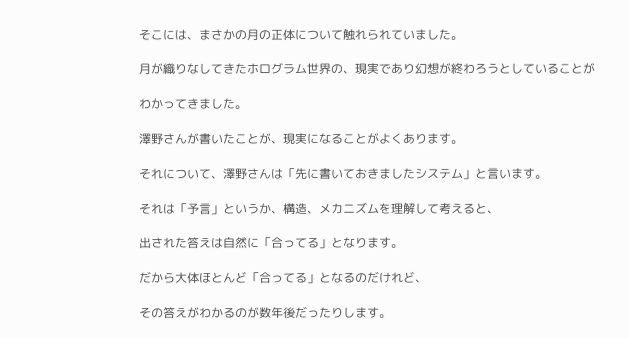そこには、まさかの月の正体について触れられていました。

月が織りなしてきたホログラム世界の、現実であり幻想が終わろうとしていることが

わかってきました。

澤野さんが書いたことが、現実になることがよくあります。

それについて、澤野さんは「先に書いておきましたシステム」と言います。

それは「予言」というか、構造、メカニズムを理解して考えると、

出された答えは自然に「合ってる」となります。

だから大体ほとんど「合ってる」となるのだけれど、

その答えがわかるのが数年後だったりします。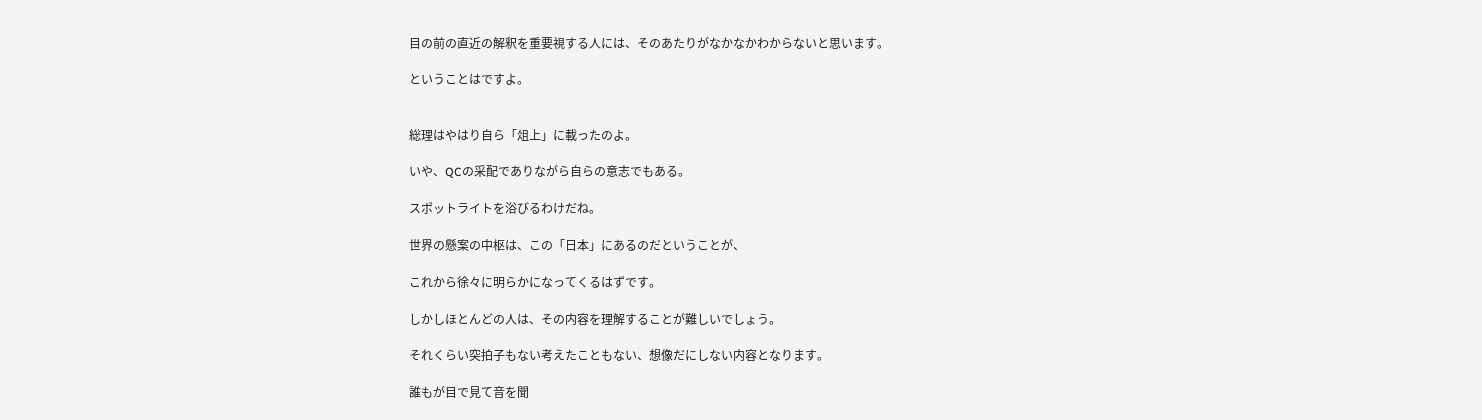目の前の直近の解釈を重要視する人には、そのあたりがなかなかわからないと思います。

ということはですよ。


総理はやはり自ら「俎上」に載ったのよ。

いや、QCの采配でありながら自らの意志でもある。

スポットライトを浴びるわけだね。

世界の懸案の中枢は、この「日本」にあるのだということが、

これから徐々に明らかになってくるはずです。

しかしほとんどの人は、その内容を理解することが難しいでしょう。

それくらい突拍子もない考えたこともない、想像だにしない内容となります。

誰もが目で見て音を聞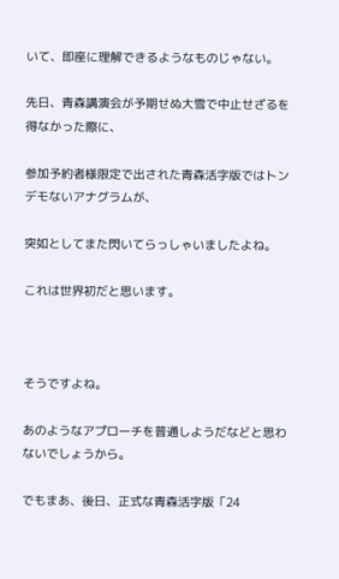いて、即座に理解できるようなものじゃない。

先日、青森講演会が予期せぬ大雪で中止せざるを得なかった際に、

参加予約者様限定で出された青森活字版ではトンデモないアナグラムが、

突如としてまた閃いてらっしゃいましたよね。

これは世界初だと思います。



そうですよね。

あのようなアプローチを普通しようだなどと思わないでしょうから。

でもまあ、後日、正式な青森活字版「24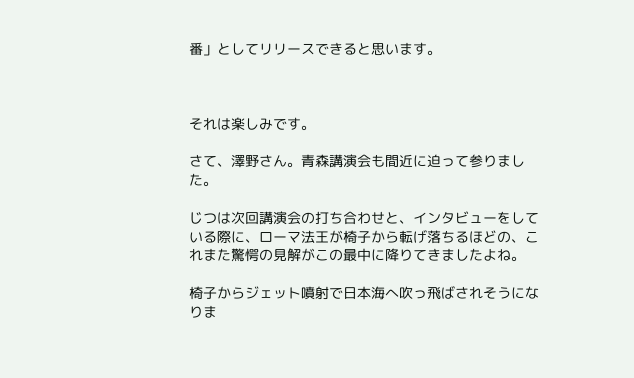番」としてリリースできると思います。



それは楽しみです。

さて、澤野さん。青森講演会も間近に迫って参りました。

じつは次回講演会の打ち合わせと、インタビューをしている際に、ローマ法王が椅子から転げ落ちるほどの、これまた驚愕の見解がこの最中に降りてきましたよね。

椅子からジェット噴射で日本海へ吹っ飛ばされそうになりま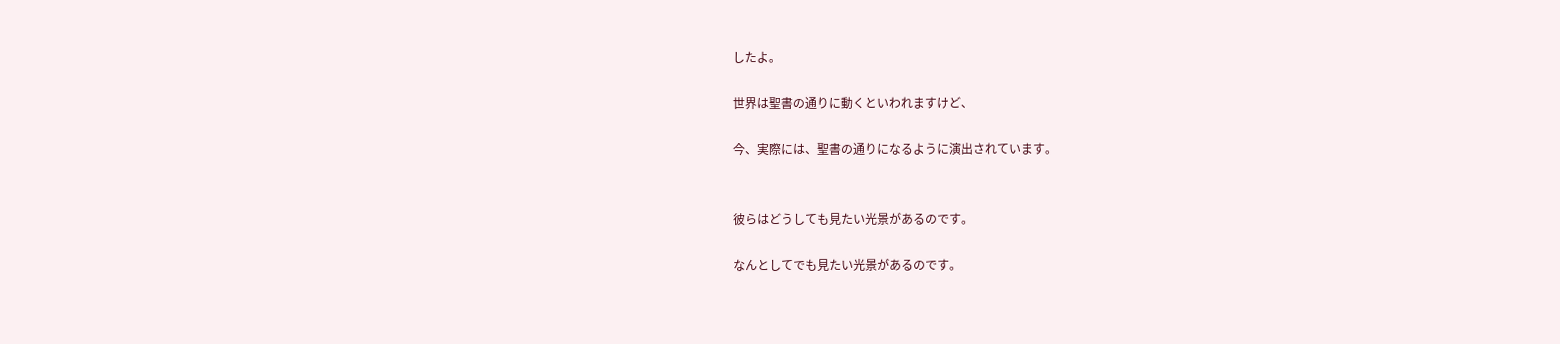したよ。

世界は聖書の通りに動くといわれますけど、

今、実際には、聖書の通りになるように演出されています。


彼らはどうしても見たい光景があるのです。

なんとしてでも見たい光景があるのです。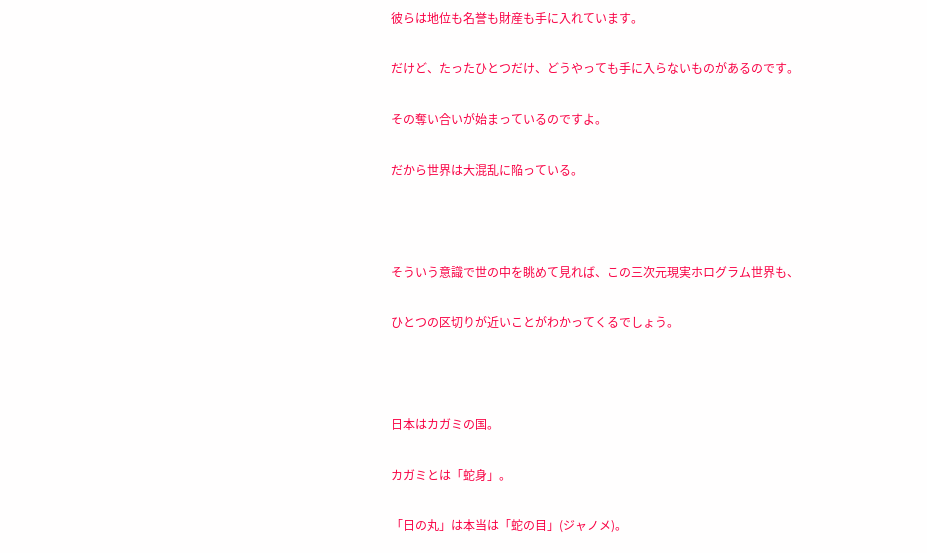彼らは地位も名誉も財産も手に入れています。

だけど、たったひとつだけ、どうやっても手に入らないものがあるのです。

その奪い合いが始まっているのですよ。

だから世界は大混乱に陥っている。



そういう意識で世の中を眺めて見れば、この三次元現実ホログラム世界も、

ひとつの区切りが近いことがわかってくるでしょう。



日本はカガミの国。

カガミとは「蛇身」。

「日の丸」は本当は「蛇の目」(ジャノメ)。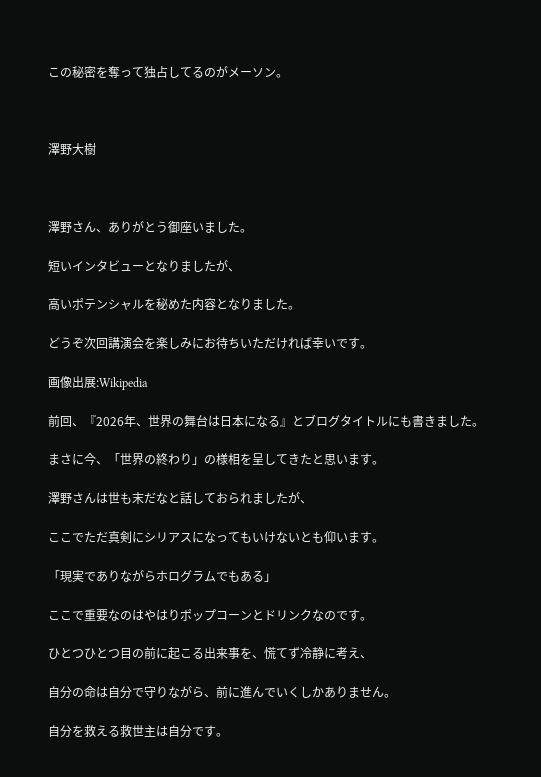この秘密を奪って独占してるのがメーソン。



澤野大樹



澤野さん、ありがとう御座いました。

短いインタビューとなりましたが、

高いポテンシャルを秘めた内容となりました。

どうぞ次回講演会を楽しみにお待ちいただければ幸いです。

画像出展:Wikipedia

前回、『2026年、世界の舞台は日本になる』とブログタイトルにも書きました。

まさに今、「世界の終わり」の様相を呈してきたと思います。

澤野さんは世も末だなと話しておられましたが、

ここでただ真剣にシリアスになってもいけないとも仰います。

「現実でありながらホログラムでもある」

ここで重要なのはやはりポップコーンとドリンクなのです。

ひとつひとつ目の前に起こる出来事を、慌てず冷静に考え、

自分の命は自分で守りながら、前に進んでいくしかありません。

自分を救える救世主は自分です。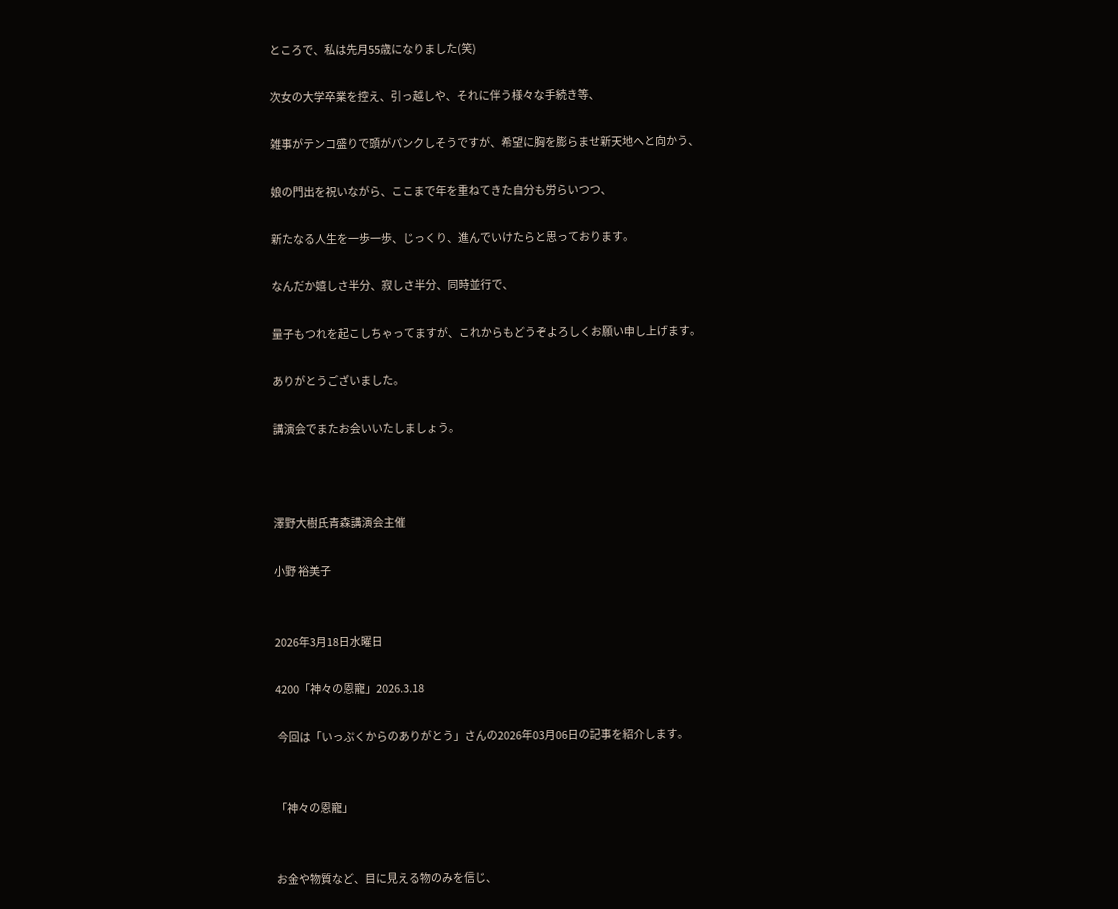ところで、私は先月55歳になりました(笑)

次女の大学卒業を控え、引っ越しや、それに伴う様々な手続き等、

雑事がテンコ盛りで頭がパンクしそうですが、希望に胸を膨らませ新天地へと向かう、

娘の門出を祝いながら、ここまで年を重ねてきた自分も労らいつつ、

新たなる人生を一歩一歩、じっくり、進んでいけたらと思っております。

なんだか嬉しさ半分、寂しさ半分、同時並行で、

量子もつれを起こしちゃってますが、これからもどうぞよろしくお願い申し上げます。

ありがとうございました。

講演会でまたお会いいたしましょう。



澤野大樹氏青森講演会主催

小野 裕美子


2026年3月18日水曜日

4200「神々の恩寵」2026.3.18

 今回は「いっぷくからのありがとう」さんの2026年03月06日の記事を紹介します。


「神々の恩寵」


お金や物質など、目に見える物のみを信じ、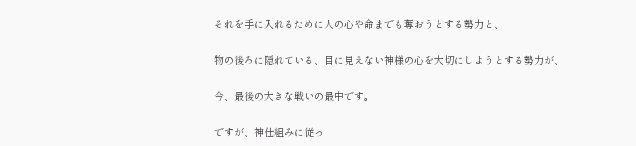それを手に入れるために人の心や命までも奪おうとする勢力と、

物の後ろに隠れている、目に見えない神様の心を大切にしようとする勢力が、

今、最後の大きな戦いの最中です。

ですが、神仕組みに従っ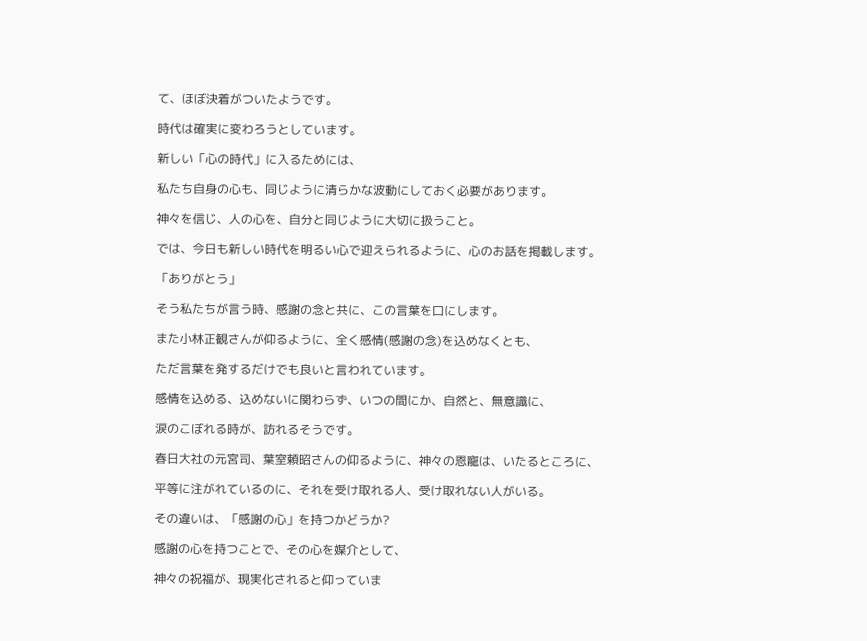て、ほぼ決着がついたようです。

時代は確実に変わろうとしています。

新しい「心の時代」に入るためには、

私たち自身の心も、同じように清らかな波動にしておく必要があります。

神々を信じ、人の心を、自分と同じように大切に扱うこと。

では、今日も新しい時代を明るい心で迎えられるように、心のお話を掲載します。

「ありがとう」

そう私たちが言う時、感謝の念と共に、この言葉を口にします。

また小林正観さんが仰るように、全く感情(感謝の念)を込めなくとも、

ただ言葉を発するだけでも良いと言われています。

感情を込める、込めないに関わらず、いつの間にか、自然と、無意識に、

涙のこぼれる時が、訪れるそうです。

春日大社の元宮司、葉室頼昭さんの仰るように、神々の恩寵は、いたるところに、

平等に注がれているのに、それを受け取れる人、受け取れない人がいる。

その違いは、「感謝の心」を持つかどうか?

感謝の心を持つことで、その心を媒介として、

神々の祝福が、現実化されると仰っていま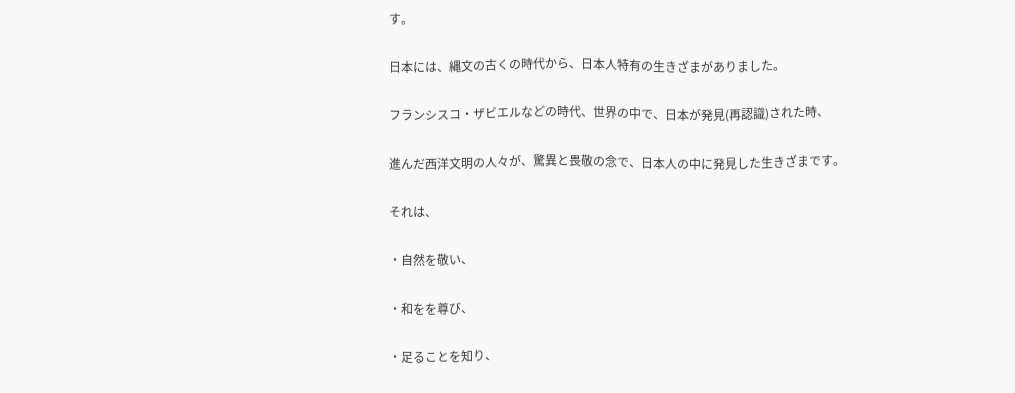す。

日本には、縄文の古くの時代から、日本人特有の生きざまがありました。

フランシスコ・ザビエルなどの時代、世界の中で、日本が発見(再認識)された時、

進んだ西洋文明の人々が、驚異と畏敬の念で、日本人の中に発見した生きざまです。

それは、

・自然を敬い、

・和をを尊び、

・足ることを知り、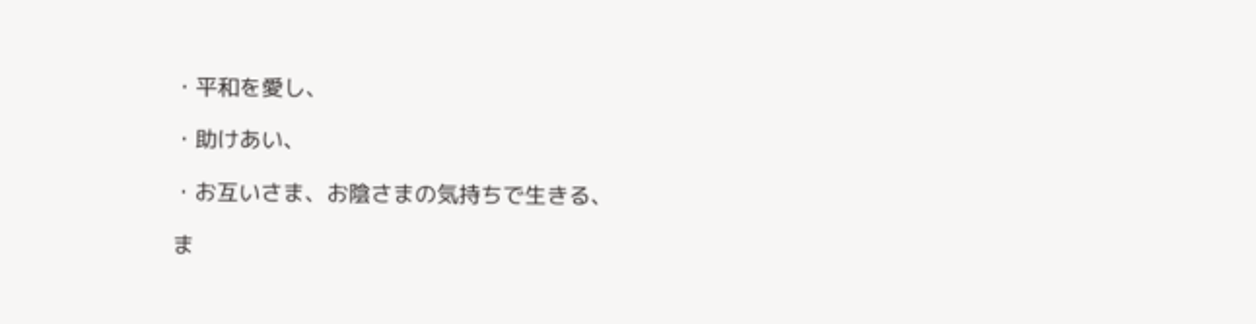・平和を愛し、

・助けあい、

・お互いさま、お陰さまの気持ちで生きる、

ま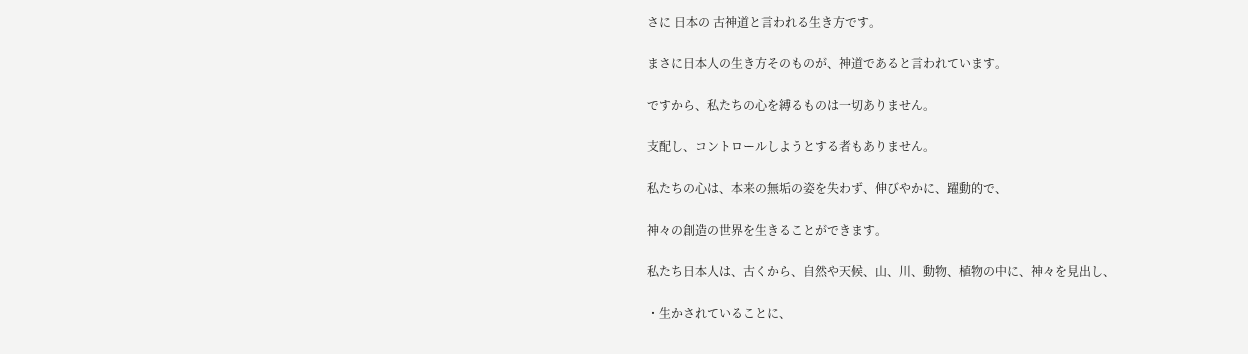さに 日本の 古神道と言われる生き方です。

まさに日本人の生き方そのものが、神道であると言われています。

ですから、私たちの心を縛るものは一切ありません。

支配し、コントロールしようとする者もありません。

私たちの心は、本来の無垢の姿を失わず、伸びやかに、躍動的で、

神々の創造の世界を生きることができます。

私たち日本人は、古くから、自然や天候、山、川、動物、植物の中に、神々を見出し、

・生かされていることに、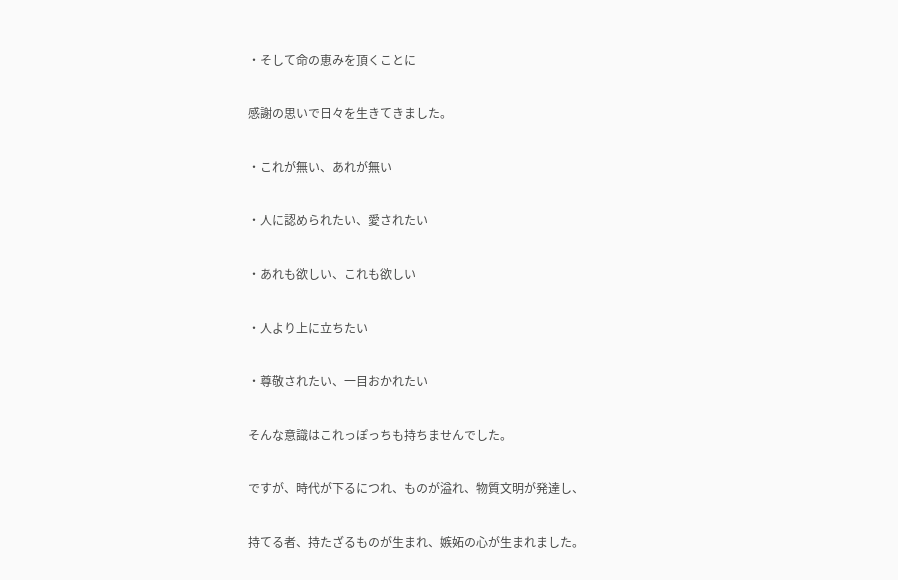・そして命の恵みを頂くことに

感謝の思いで日々を生きてきました。

・これが無い、あれが無い

・人に認められたい、愛されたい

・あれも欲しい、これも欲しい

・人より上に立ちたい

・尊敬されたい、一目おかれたい

そんな意識はこれっぽっちも持ちませんでした。

ですが、時代が下るにつれ、ものが溢れ、物質文明が発達し、

持てる者、持たざるものが生まれ、嫉妬の心が生まれました。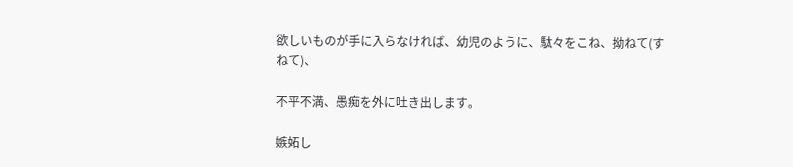欲しいものが手に入らなければ、幼児のように、駄々をこね、拗ねて(すねて)、

不平不満、愚痴を外に吐き出します。

嫉妬し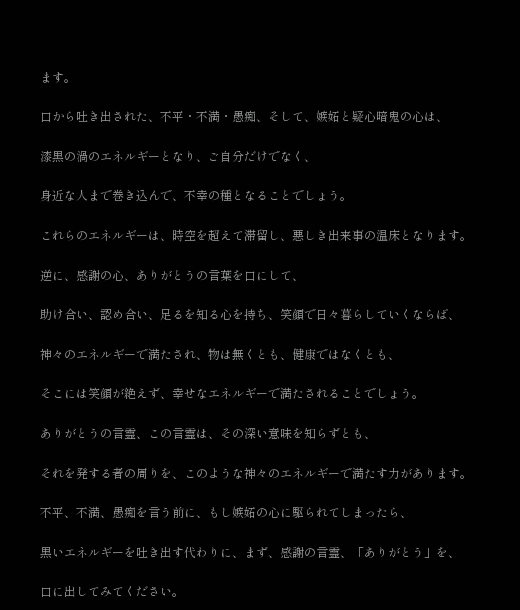ます。

口から吐き出された、不平・不満・愚痴、そして、嫉妬と疑心暗鬼の心は、

漆黒の渦のエネルギーとなり、ご自分だけでなく、

身近な人まで巻き込んで、不幸の種となることでしょう。

これらのエネルギーは、時空を超えて滞留し、悪しき出来事の温床となります。

逆に、感謝の心、ありがとうの言葉を口にして、

助け合い、認め合い、足るを知る心を持ち、笑顔で日々暮らしていくならば、

神々のエネルギーで満たされ、物は無くとも、健康ではなくとも、

そこには笑顔が絶えず、幸せなエネルギーで満たされることでしょう。

ありがとうの言霊、この言霊は、その深い意味を知らずとも、

それを発する者の周りを、このような神々のエネルギーで満たす力があります。

不平、不満、愚痴を言う前に、もし嫉妬の心に駆られてしまったら、

黒いエネルギーを吐き出す代わりに、まず、感謝の言霊、「ありがとう」を、

口に出してみてください。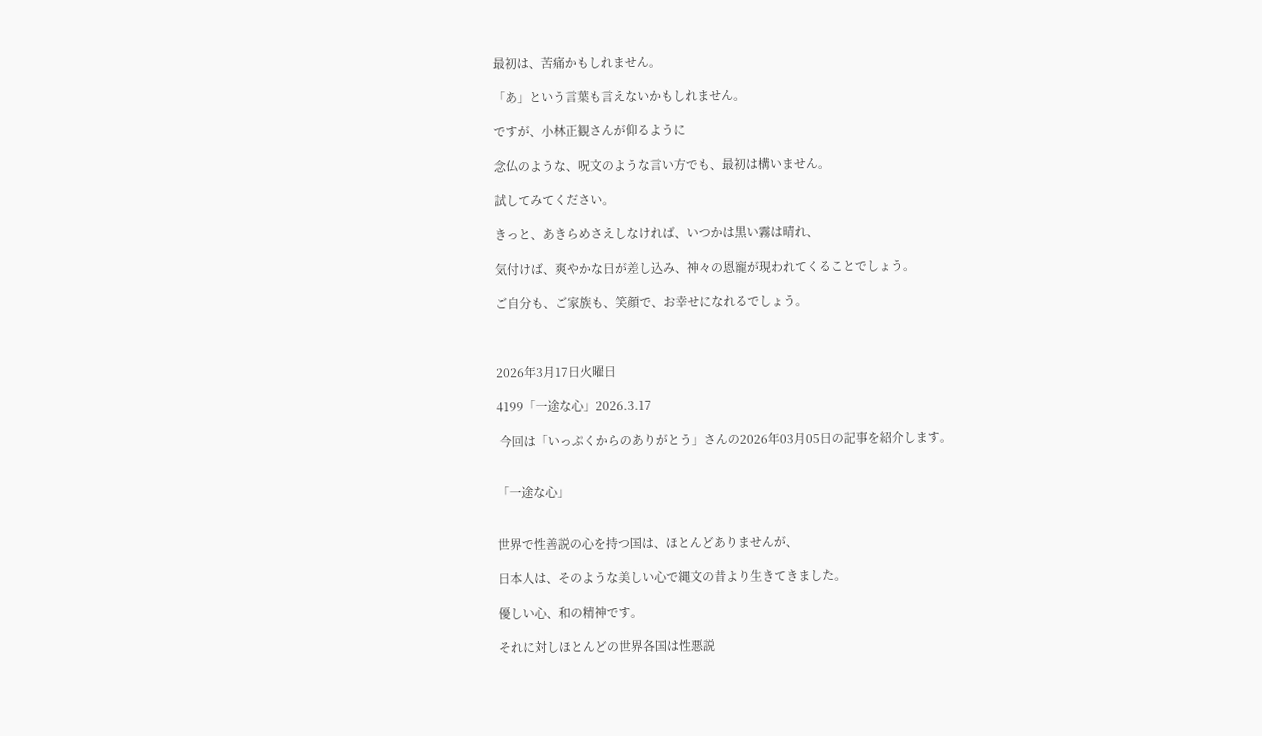最初は、苦痛かもしれません。

「あ」という言葉も言えないかもしれません。

ですが、小林正観さんが仰るように

念仏のような、呪文のような言い方でも、最初は構いません。

試してみてください。

きっと、あきらめさえしなければ、いつかは黒い霧は晴れ、

気付けば、爽やかな日が差し込み、神々の恩寵が現われてくることでしょう。

ご自分も、ご家族も、笑顔で、お幸せになれるでしょう。



2026年3月17日火曜日

4199「一途な心」2026.3.17

 今回は「いっぷくからのありがとう」さんの2026年03月05日の記事を紹介します。


「一途な心」


世界で性善説の心を持つ国は、ほとんどありませんが、

日本人は、そのような美しい心で縄文の昔より生きてきました。

優しい心、和の精神です。

それに対しほとんどの世界各国は性悪説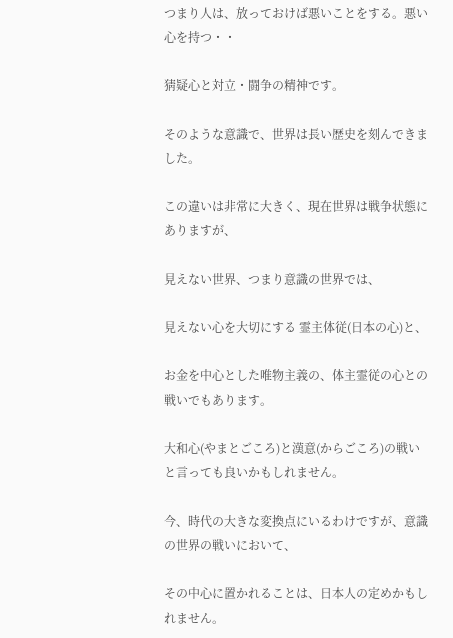つまり人は、放っておけば悪いことをする。悪い心を持つ・・

猜疑心と対立・闘争の精神です。

そのような意識で、世界は長い歴史を刻んできました。

この違いは非常に大きく、現在世界は戦争状態にありますが、

見えない世界、つまり意識の世界では、

見えない心を大切にする 霊主体従(日本の心)と、

お金を中心とした唯物主義の、体主霊従の心との戦いでもあります。

大和心(やまとごころ)と漢意(からごころ)の戦いと言っても良いかもしれません。

今、時代の大きな変換点にいるわけですが、意識の世界の戦いにおいて、

その中心に置かれることは、日本人の定めかもしれません。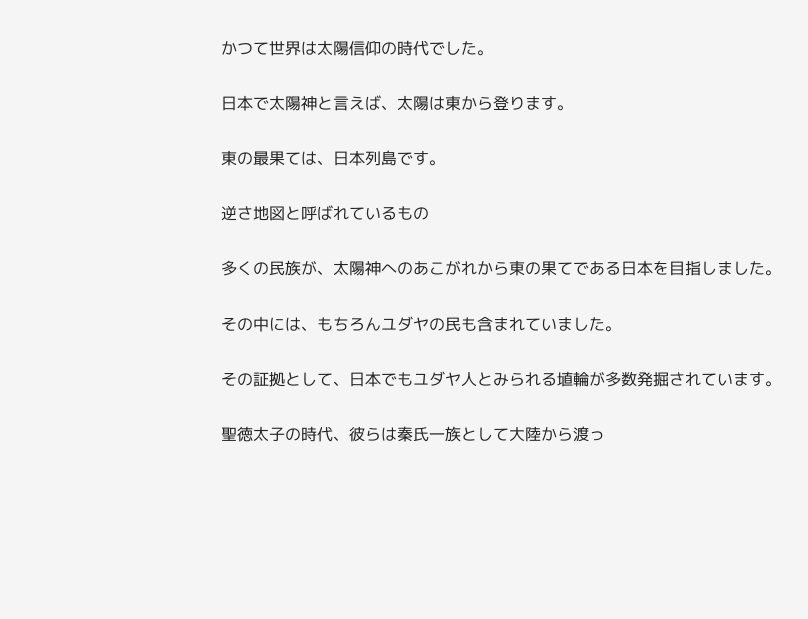かつて世界は太陽信仰の時代でした。

日本で太陽神と言えば、太陽は東から登ります。

東の最果ては、日本列島です。

逆さ地図と呼ばれているもの

多くの民族が、太陽神へのあこがれから東の果てである日本を目指しました。

その中には、もちろんユダヤの民も含まれていました。

その証拠として、日本でもユダヤ人とみられる埴輪が多数発掘されています。

聖徳太子の時代、彼らは秦氏一族として大陸から渡っ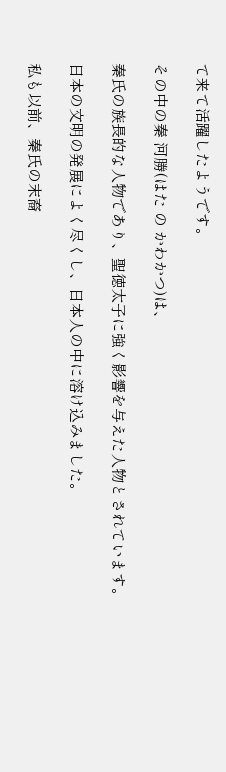て来て活躍したようです。

その中の秦 河勝(はた の かわかつ)は、

秦氏の族長的な人物であり、聖徳太子に強く影響を与えた人物とされています。

日本の文明の発展によく尽くし、日本人の中に溶け込みました。

私も以前、秦氏の末裔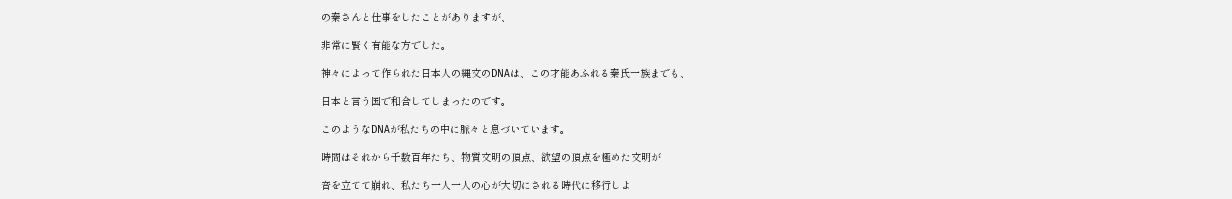の秦さんと仕事をしたことがありますが、

非常に賢く有能な方でした。

神々によって作られた日本人の縄文のDNAは、この才能あふれる秦氏一族までも、

日本と言う国で和合してしまったのです。

このようなDNAが私たちの中に脈々と息づいています。

時間はそれから千数百年たち、物質文明の頂点、欲望の頂点を極めた文明が

音を立てて崩れ、私たち一人一人の心が大切にされる時代に移行しよ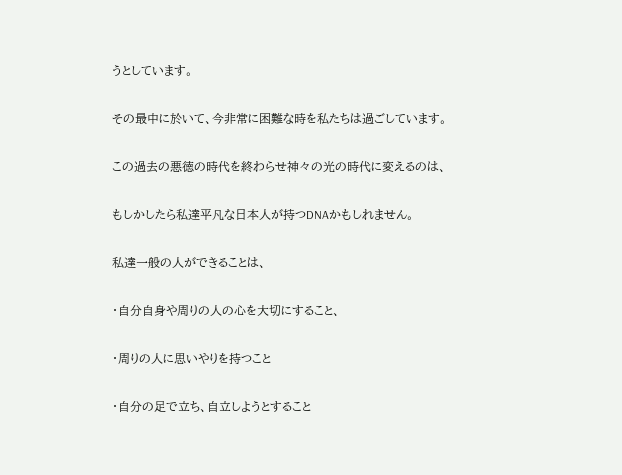うとしています。

その最中に於いて、今非常に困難な時を私たちは過ごしています。

この過去の悪徳の時代を終わらせ神々の光の時代に変えるのは、

もしかしたら私達平凡な日本人が持つDNAかもしれません。

私達一般の人ができることは、

・自分自身や周りの人の心を大切にすること、

・周りの人に思いやりを持つこと

・自分の足で立ち、自立しようとすること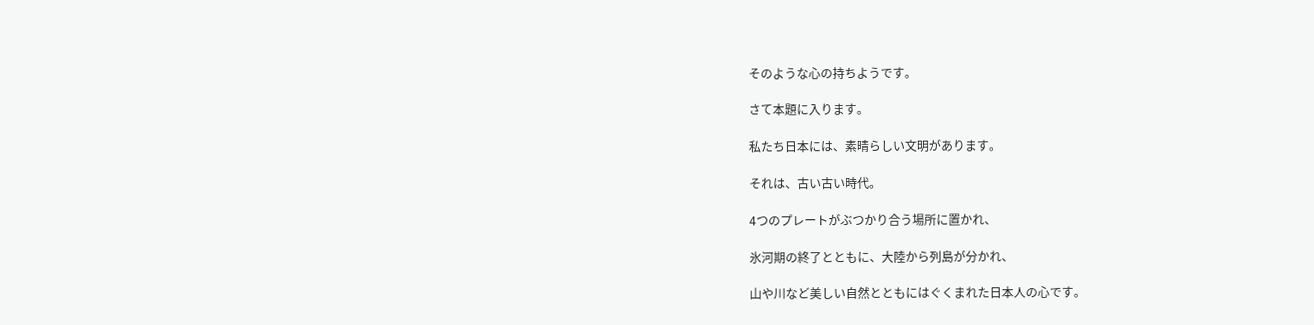そのような心の持ちようです。

さて本題に入ります。

私たち日本には、素晴らしい文明があります。

それは、古い古い時代。

4つのプレートがぶつかり合う場所に置かれ、

氷河期の終了とともに、大陸から列島が分かれ、

山や川など美しい自然とともにはぐくまれた日本人の心です。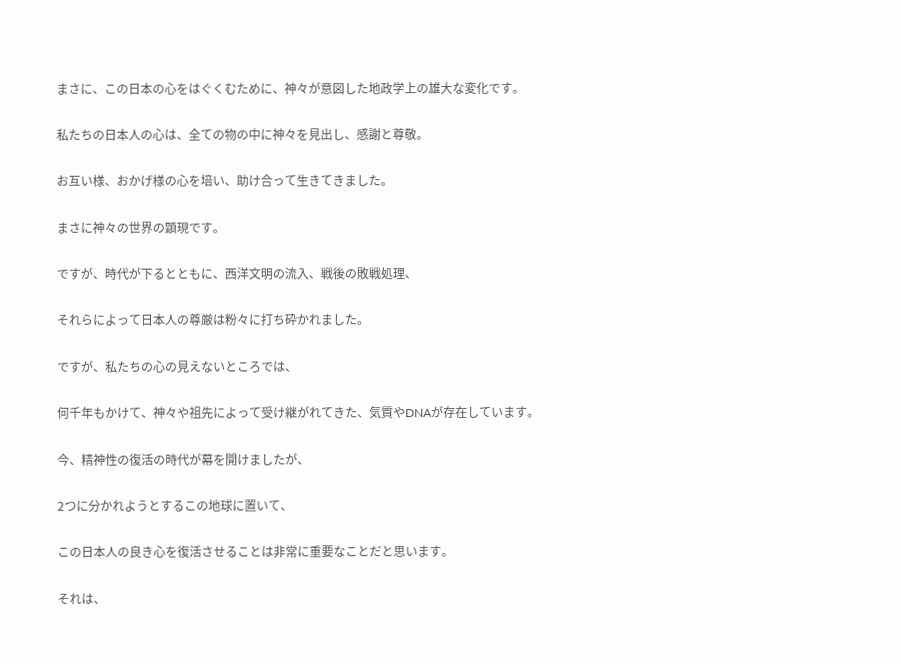まさに、この日本の心をはぐくむために、神々が意図した地政学上の雄大な変化です。

私たちの日本人の心は、全ての物の中に神々を見出し、感謝と尊敬。

お互い様、おかげ様の心を培い、助け合って生きてきました。

まさに神々の世界の顕現です。

ですが、時代が下るとともに、西洋文明の流入、戦後の敗戦処理、

それらによって日本人の尊厳は粉々に打ち砕かれました。

ですが、私たちの心の見えないところでは、

何千年もかけて、神々や祖先によって受け継がれてきた、気質やDNAが存在しています。

今、精神性の復活の時代が幕を開けましたが、

2つに分かれようとするこの地球に置いて、

この日本人の良き心を復活させることは非常に重要なことだと思います。

それは、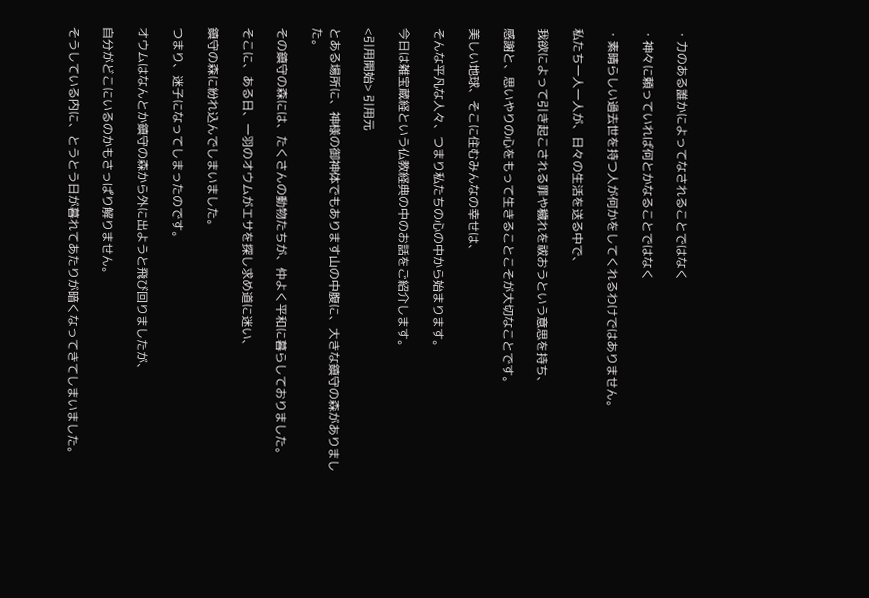・力のある誰かによってなされることではなく

・神々に頼っていれば何とかなることではなく

・素晴らしい過去世を持つ人が何かをしてくれるわけではありません。

私たち一人一人が、日々の生活を送る中で、

我欲によって引き起こされる罪や穢れを祓おうという意思を持ち、

感謝と、思いやりの心をもって生きることこそが大切なことです。

美しい地球、そこに住むみんなの幸せは、

そんな平凡な人々、つまり私たちの心の中から始まります。

今日は雑宝蔵経という仏教経典の中のお話をご紹介します。

<引用開始> 引用元

とある場所に、神様の御神体でもあります山の中腹に、大きな鎮守の森がありました。

その鎮守の森には、たくさんの動物たちが、仲よく平和に暮らしておりました。

そこに、ある日、一羽のオウムがエサを探し求め道に迷い、

鎮守の森に紛れ込んでしまいました。

つまり、迷子になってしまったのです。

オウムはなんとか鎮守の森から外に出ようと飛び回りましたが、

自分がどこにいるのかもさっぱり解りません。

そうしている内に、とうとう日が暮れてあたりが暗くなってきてしまいました。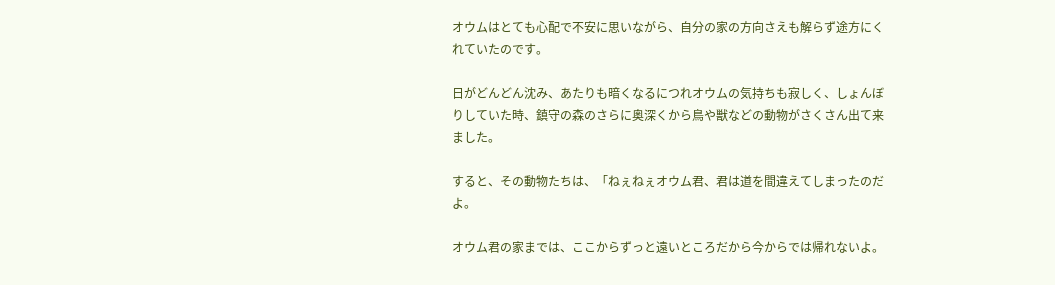オウムはとても心配で不安に思いながら、自分の家の方向さえも解らず途方にくれていたのです。

日がどんどん沈み、あたりも暗くなるにつれオウムの気持ちも寂しく、しょんぼりしていた時、鎮守の森のさらに奥深くから鳥や獣などの動物がさくさん出て来ました。

すると、その動物たちは、「ねぇねぇオウム君、君は道を間違えてしまったのだよ。

オウム君の家までは、ここからずっと遠いところだから今からでは帰れないよ。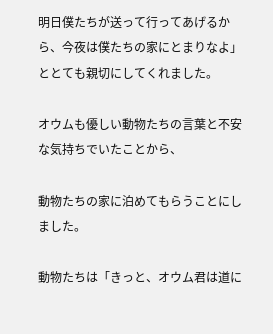明日僕たちが送って行ってあげるから、今夜は僕たちの家にとまりなよ」ととても親切にしてくれました。

オウムも優しい動物たちの言葉と不安な気持ちでいたことから、

動物たちの家に泊めてもらうことにしました。

動物たちは「きっと、オウム君は道に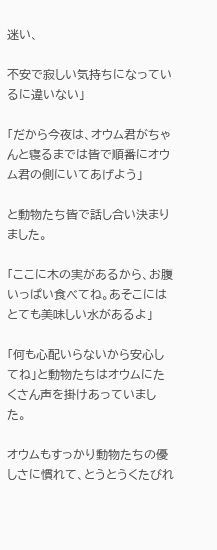迷い、

不安で寂しい気持ちになっているに違いない」

「だから今夜は、オウム君がちゃんと寝るまでは皆で順番にオウム君の側にいてあげよう」

と動物たち皆で話し合い決まりました。

「ここに木の実があるから、お腹いっぱい食べてね。あそこにはとても美味しい水があるよ」

「何も心配いらないから安心してね」と動物たちはオウムにたくさん声を掛けあっていました。

オウムもすっかり動物たちの優しさに慣れて、とうとうくたびれ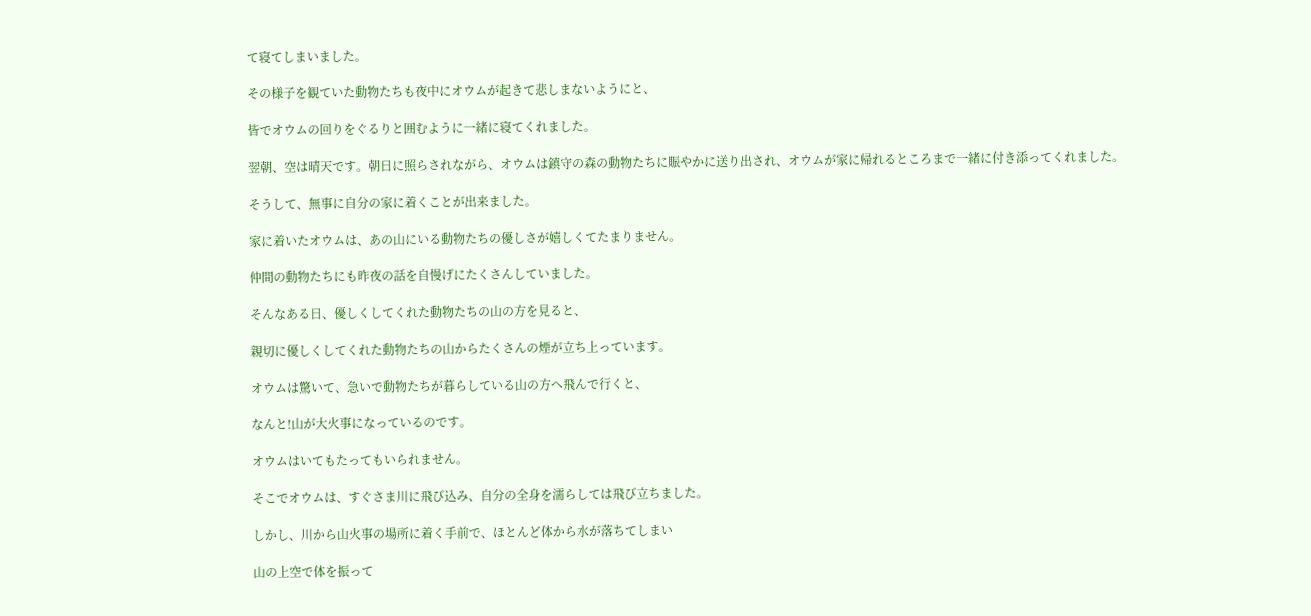て寝てしまいました。

その様子を観ていた動物たちも夜中にオウムが起きて悲しまないようにと、

皆でオウムの回りをぐるりと囲むように一緒に寝てくれました。

翌朝、空は晴天です。朝日に照らされながら、オウムは鎮守の森の動物たちに賑やかに送り出され、オウムが家に帰れるところまで一緒に付き添ってくれました。

そうして、無事に自分の家に着くことが出来ました。

家に着いたオウムは、あの山にいる動物たちの優しさが嬉しくてたまりません。

仲間の動物たちにも昨夜の話を自慢げにたくさんしていました。

そんなある日、優しくしてくれた動物たちの山の方を見ると、

親切に優しくしてくれた動物たちの山からたくさんの煙が立ち上っています。

オウムは驚いて、急いで動物たちが暮らしている山の方へ飛んで行くと、

なんと!山が大火事になっているのです。

オウムはいてもたってもいられません。

そこでオウムは、すぐさま川に飛び込み、自分の全身を濡らしては飛び立ちました。

しかし、川から山火事の場所に着く手前で、ほとんど体から水が落ちてしまい

山の上空で体を振って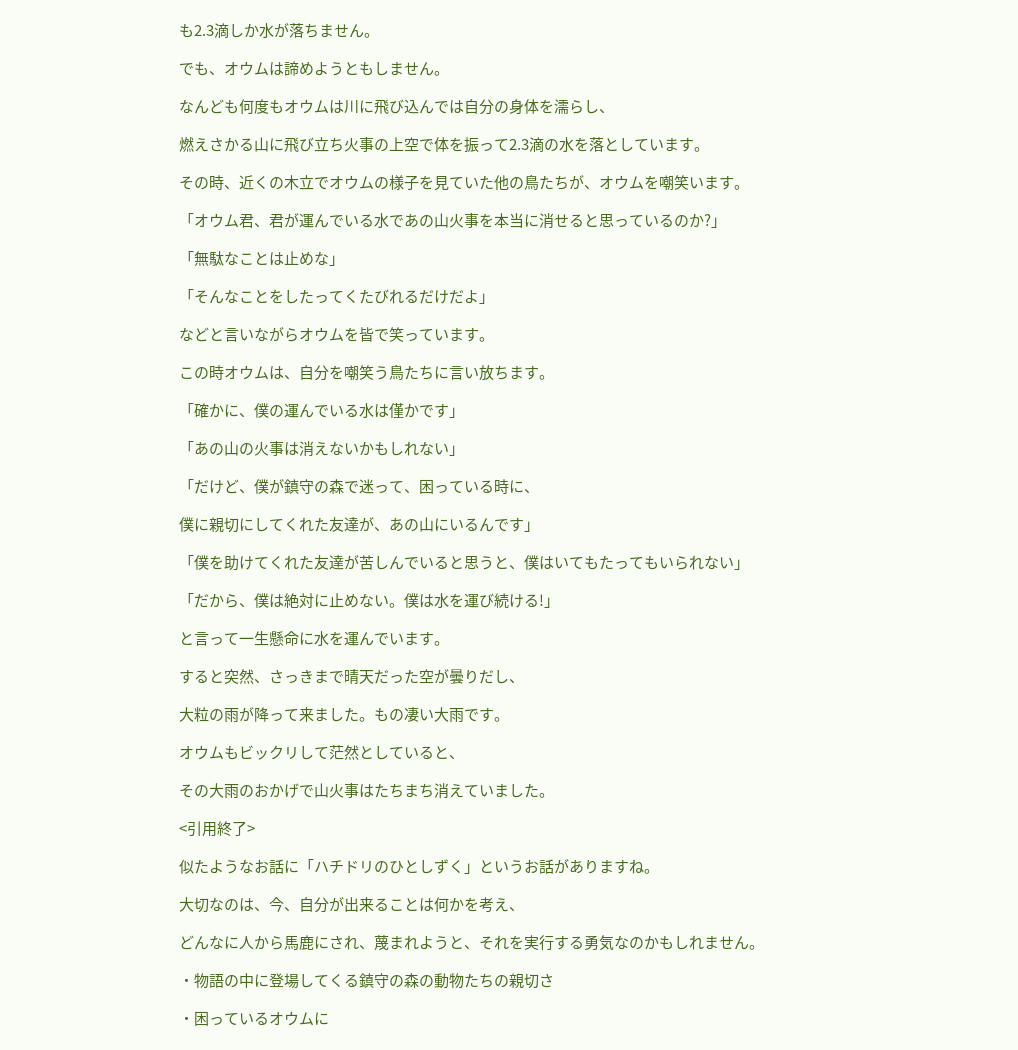も2.3滴しか水が落ちません。

でも、オウムは諦めようともしません。

なんども何度もオウムは川に飛び込んでは自分の身体を濡らし、

燃えさかる山に飛び立ち火事の上空で体を振って2.3滴の水を落としています。

その時、近くの木立でオウムの様子を見ていた他の鳥たちが、オウムを嘲笑います。

「オウム君、君が運んでいる水であの山火事を本当に消せると思っているのか?」

「無駄なことは止めな」

「そんなことをしたってくたびれるだけだよ」

などと言いながらオウムを皆で笑っています。

この時オウムは、自分を嘲笑う鳥たちに言い放ちます。

「確かに、僕の運んでいる水は僅かです」

「あの山の火事は消えないかもしれない」

「だけど、僕が鎮守の森で迷って、困っている時に、

僕に親切にしてくれた友達が、あの山にいるんです」

「僕を助けてくれた友達が苦しんでいると思うと、僕はいてもたってもいられない」

「だから、僕は絶対に止めない。僕は水を運び続ける!」

と言って一生懸命に水を運んでいます。

すると突然、さっきまで晴天だった空が曇りだし、

大粒の雨が降って来ました。もの凄い大雨です。

オウムもビックリして茫然としていると、

その大雨のおかげで山火事はたちまち消えていました。

<引用終了>

似たようなお話に「ハチドリのひとしずく」というお話がありますね。

大切なのは、今、自分が出来ることは何かを考え、

どんなに人から馬鹿にされ、蔑まれようと、それを実行する勇気なのかもしれません。

・物語の中に登場してくる鎮守の森の動物たちの親切さ

・困っているオウムに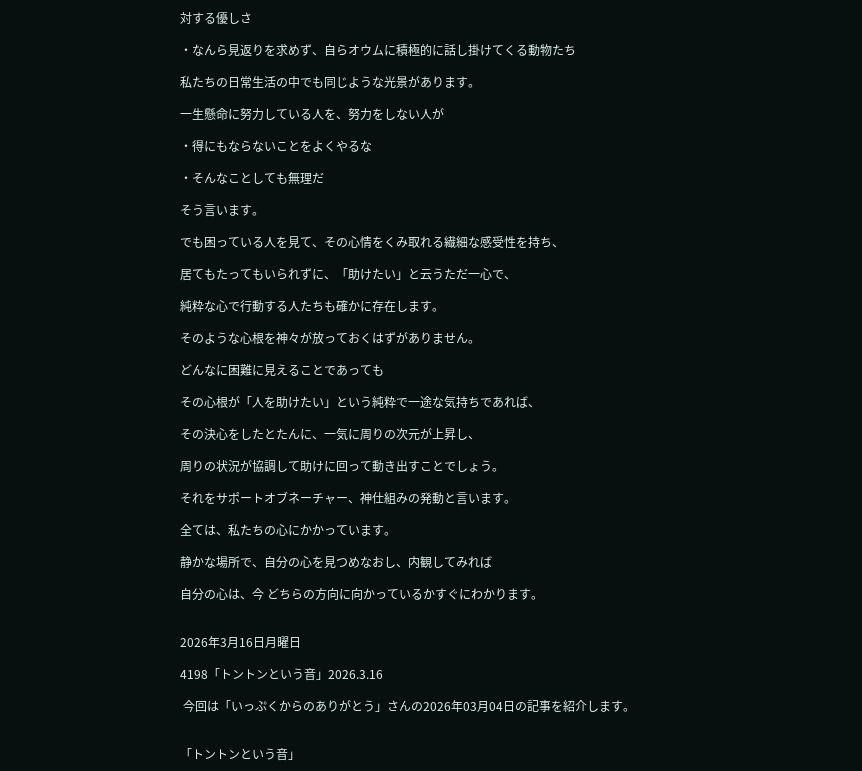対する優しさ

・なんら見返りを求めず、自らオウムに積極的に話し掛けてくる動物たち

私たちの日常生活の中でも同じような光景があります。

一生懸命に努力している人を、努力をしない人が

・得にもならないことをよくやるな

・そんなことしても無理だ

そう言います。

でも困っている人を見て、その心情をくみ取れる繊細な感受性を持ち、

居てもたってもいられずに、「助けたい」と云うただ一心で、

純粋な心で行動する人たちも確かに存在します。

そのような心根を神々が放っておくはずがありません。

どんなに困難に見えることであっても

その心根が「人を助けたい」という純粋で一途な気持ちであれば、

その決心をしたとたんに、一気に周りの次元が上昇し、

周りの状況が協調して助けに回って動き出すことでしょう。

それをサポートオブネーチャー、神仕組みの発動と言います。

全ては、私たちの心にかかっています。

静かな場所で、自分の心を見つめなおし、内観してみれば

自分の心は、今 どちらの方向に向かっているかすぐにわかります。


2026年3月16日月曜日

4198「トントンという音」2026.3.16

 今回は「いっぷくからのありがとう」さんの2026年03月04日の記事を紹介します。


「トントンという音」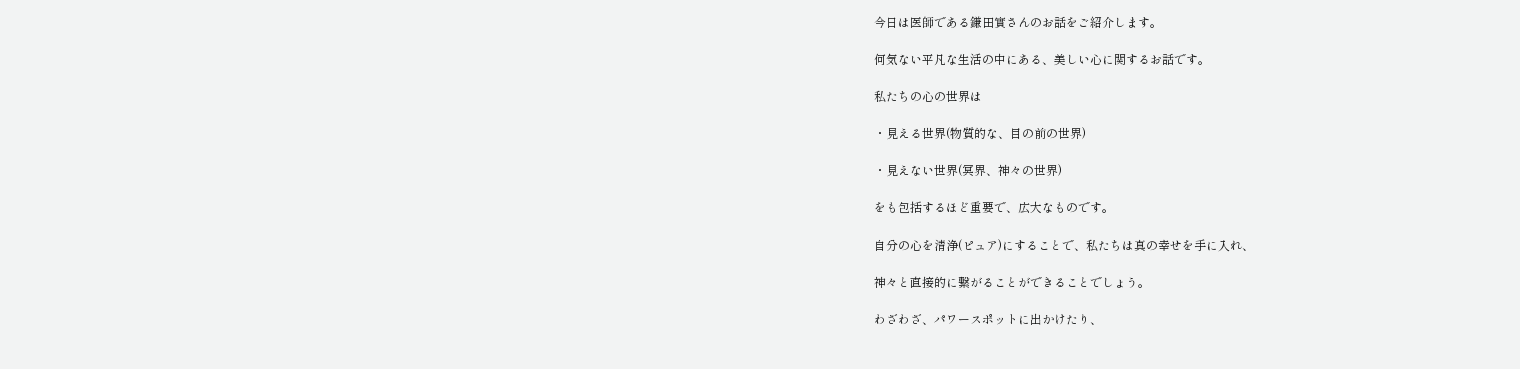今日は医師である鎌田實さんのお話をご紹介します。

何気ない平凡な生活の中にある、美しい心に関するお話です。

私たちの心の世界は

・見える世界(物質的な、目の前の世界)

・見えない世界(冥界、神々の世界)

をも包括するほど重要で、広大なものです。

自分の心を清浄(ピュア)にすることで、私たちは真の幸せを手に入れ、

神々と直接的に繋がることができることでしょう。

わざわざ、パワースポットに出かけたり、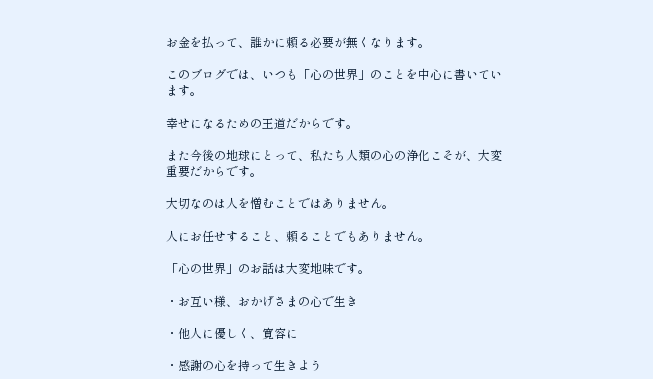お金を払って、誰かに頼る必要が無くなります。

このブログでは、いつも「心の世界」のことを中心に書いています。

幸せになるための王道だからです。

また今後の地球にとって、私たち人類の心の浄化こそが、大変重要だからです。

大切なのは人を憎むことではありません。

人にお任せすること、頼ることでもありません。

「心の世界」のお話は大変地味です。

・お互い様、おかげさまの心で生き

・他人に優しく、寛容に

・感謝の心を持って生きよう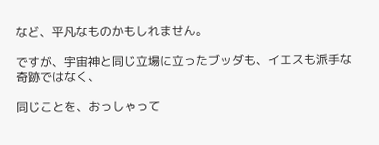など、平凡なものかもしれません。

ですが、宇宙神と同じ立場に立ったブッダも、イエスも派手な奇跡ではなく、

同じことを、おっしゃって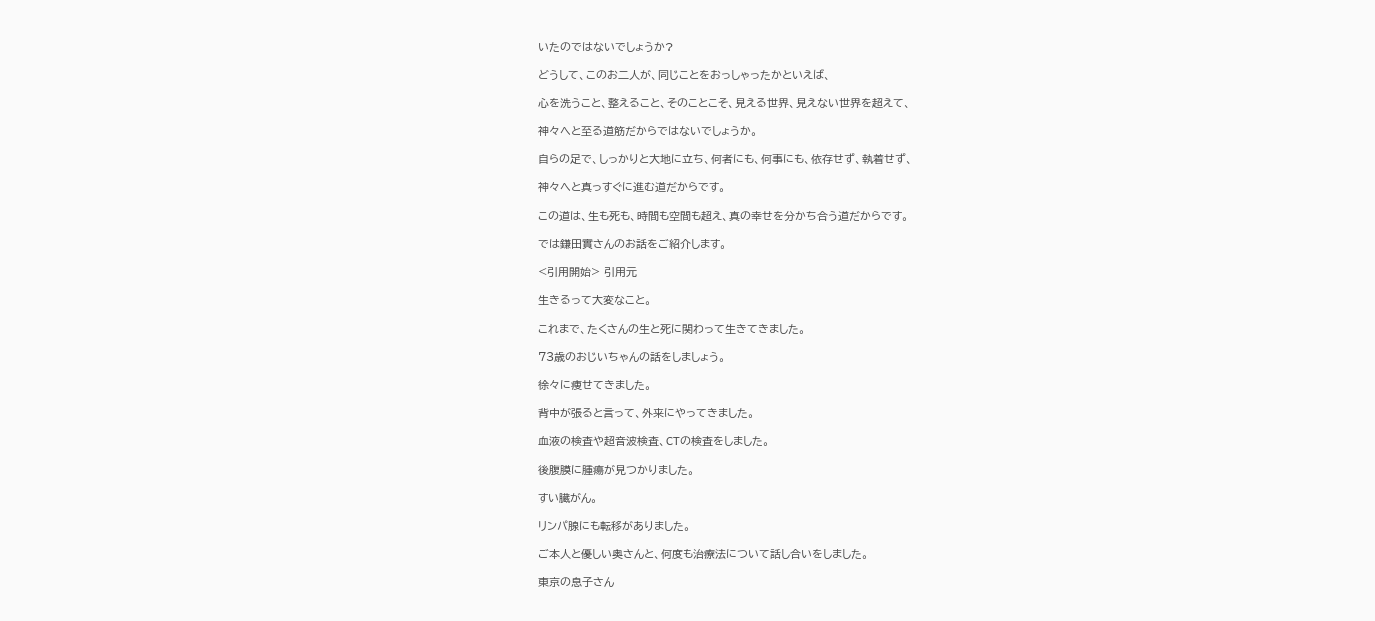いたのではないでしょうか?

どうして、このお二人が、同じことをおっしゃったかといえば、

心を洗うこと、整えること、そのことこそ、見える世界、見えない世界を超えて、

神々へと至る道筋だからではないでしょうか。

自らの足で、しっかりと大地に立ち、何者にも、何事にも、依存せず、執着せず、

神々へと真っすぐに進む道だからです。

この道は、生も死も、時間も空間も超え、真の幸せを分かち合う道だからです。

では鎌田實さんのお話をご紹介します。

<引用開始> 引用元

生きるって大変なこと。

これまで、たくさんの生と死に関わって生きてきました。

73歳のおじいちゃんの話をしましょう。

徐々に痩せてきました。

背中が張ると言って、外来にやってきました。

血液の検査や超音波検査、CTの検査をしました。

後腹膜に腫瘍が見つかりました。

すい臓がん。

リンパ腺にも転移がありました。

ご本人と優しい奥さんと、何度も治療法について話し合いをしました。

東京の息子さん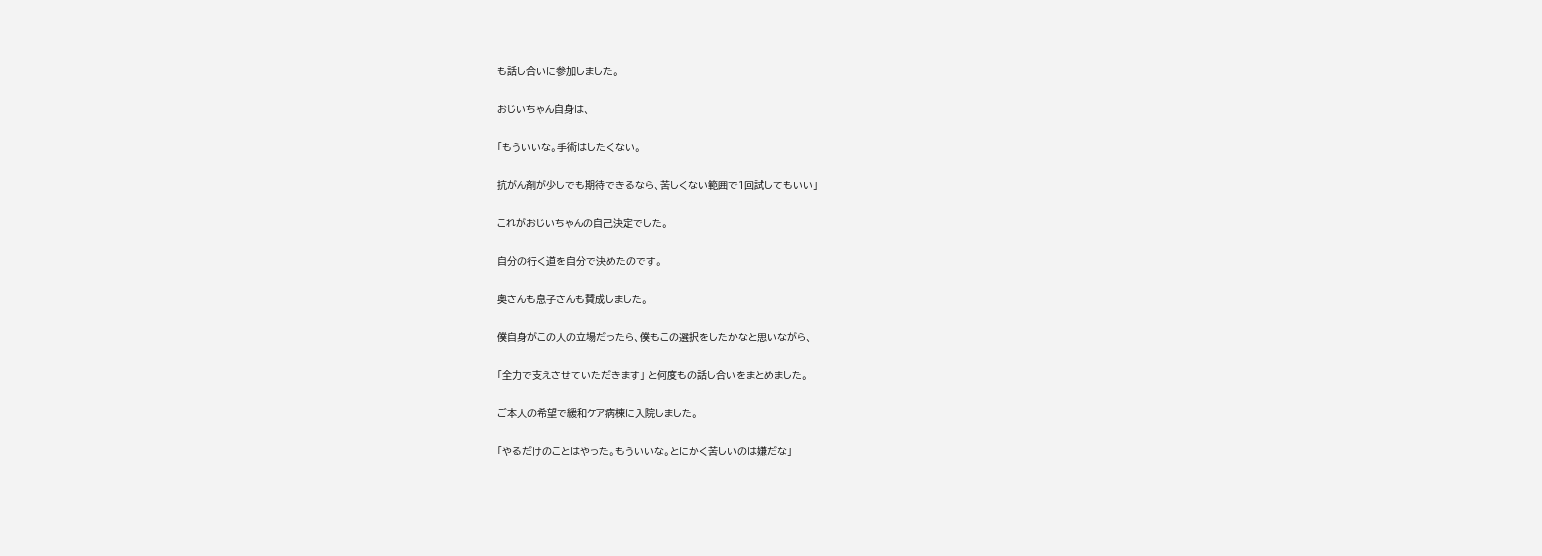も話し合いに参加しました。

おじいちゃん自身は、

「もういいな。手術はしたくない。

抗がん剤が少しでも期待できるなら、苦しくない範囲で1回試してもいい」

これがおじいちゃんの自己決定でした。

自分の行く道を自分で決めたのです。

奥さんも息子さんも賛成しました。

僕自身がこの人の立場だったら、僕もこの選択をしたかなと思いながら、

「全力で支えさせていただきます」 と何度もの話し合いをまとめました。

ご本人の希望で緩和ケア病棟に入院しました。

「やるだけのことはやった。もういいな。とにかく苦しいのは嫌だな」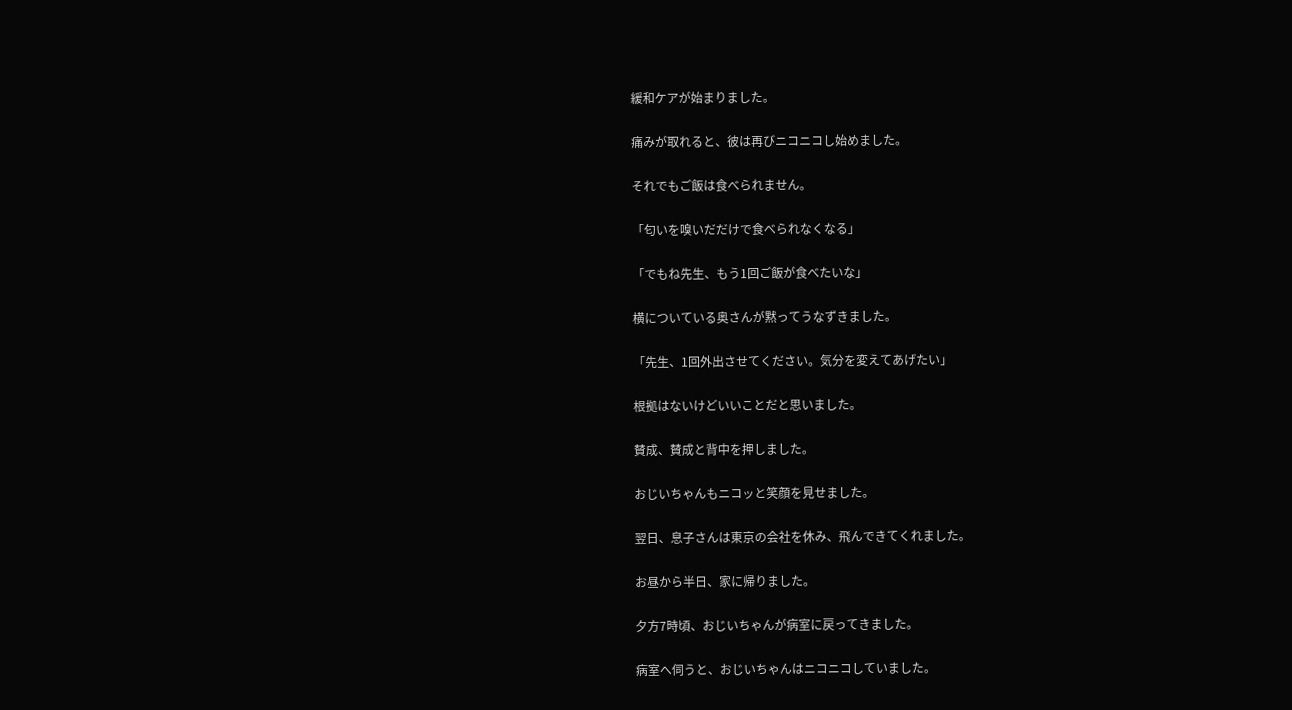緩和ケアが始まりました。

痛みが取れると、彼は再びニコニコし始めました。

それでもご飯は食べられません。

「匂いを嗅いだだけで食べられなくなる」

「でもね先生、もう1回ご飯が食べたいな」

横についている奥さんが黙ってうなずきました。

「先生、1回外出させてください。気分を変えてあげたい」

根拠はないけどいいことだと思いました。

賛成、賛成と背中を押しました。

おじいちゃんもニコッと笑顔を見せました。

翌日、息子さんは東京の会社を休み、飛んできてくれました。

お昼から半日、家に帰りました。

夕方7時頃、おじいちゃんが病室に戻ってきました。

病室へ伺うと、おじいちゃんはニコニコしていました。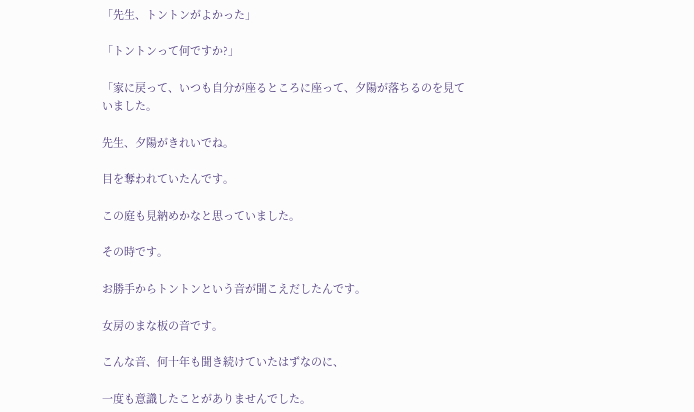「先生、トントンがよかった」

「トントンって何ですか?」

「家に戻って、いつも自分が座るところに座って、夕陽が落ちるのを見ていました。

先生、夕陽がきれいでね。

目を奪われていたんです。

この庭も見納めかなと思っていました。

その時です。

お勝手からトントンという音が聞こえだしたんです。

女房のまな板の音です。

こんな音、何十年も聞き続けていたはずなのに、

一度も意識したことがありませんでした。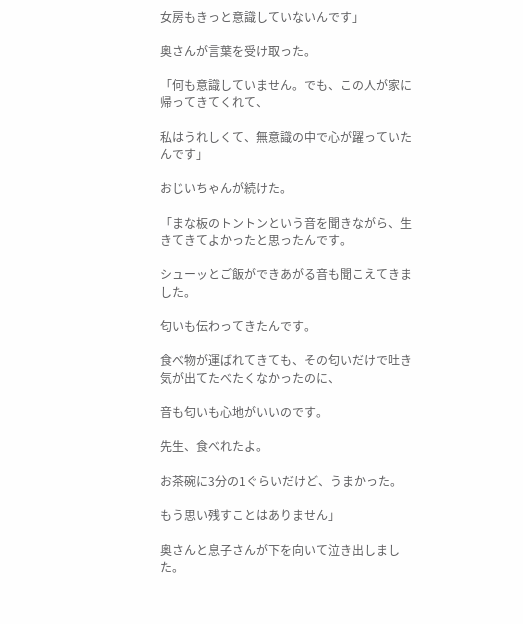女房もきっと意識していないんです」

奥さんが言葉を受け取った。

「何も意識していません。でも、この人が家に帰ってきてくれて、

私はうれしくて、無意識の中で心が躍っていたんです」

おじいちゃんが続けた。

「まな板のトントンという音を聞きながら、生きてきてよかったと思ったんです。

シューッとご飯ができあがる音も聞こえてきました。

匂いも伝わってきたんです。

食べ物が運ばれてきても、その匂いだけで吐き気が出てたべたくなかったのに、

音も匂いも心地がいいのです。

先生、食べれたよ。

お茶碗に3分の1ぐらいだけど、うまかった。

もう思い残すことはありません」

奥さんと息子さんが下を向いて泣き出しました。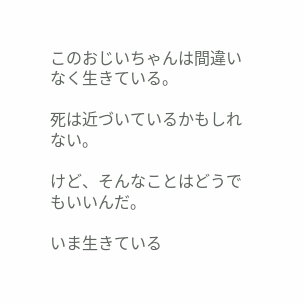このおじいちゃんは間違いなく生きている。

死は近づいているかもしれない。

けど、そんなことはどうでもいいんだ。

いま生きている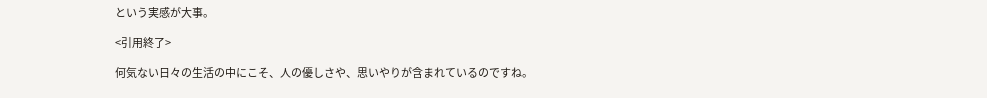という実感が大事。

<引用終了>

何気ない日々の生活の中にこそ、人の優しさや、思いやりが含まれているのですね。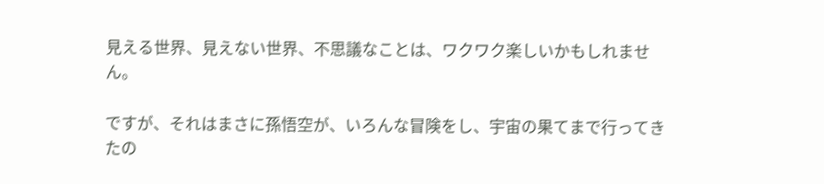見える世界、見えない世界、不思議なことは、ワクワク楽しいかもしれません。

ですが、それはまさに孫悟空が、いろんな冒険をし、宇宙の果てまで行ってきたの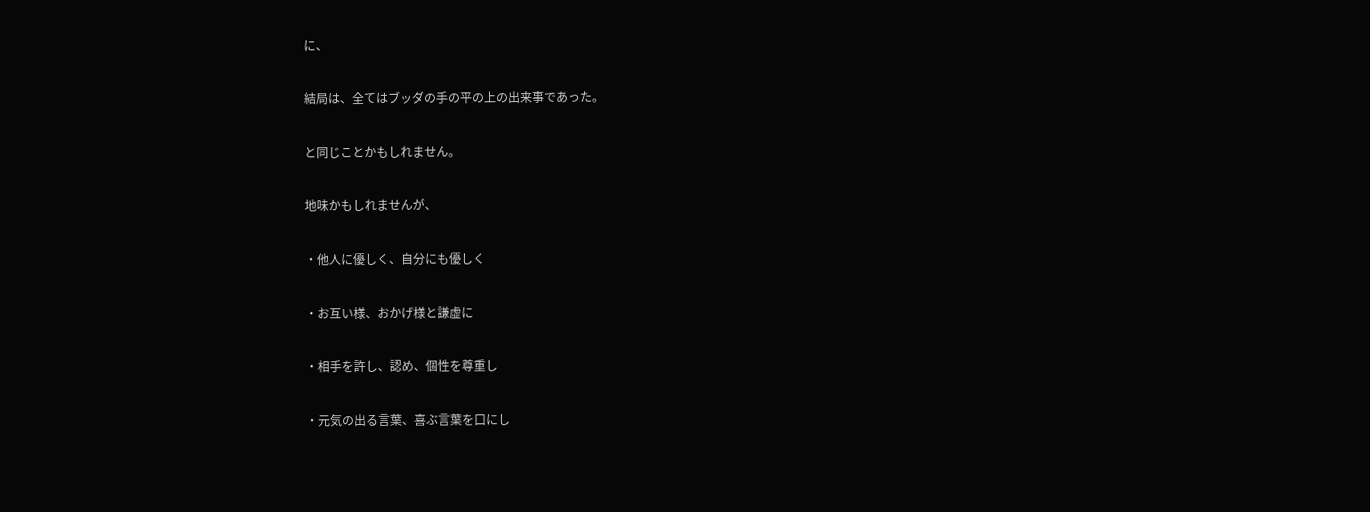に、

結局は、全てはブッダの手の平の上の出来事であった。

と同じことかもしれません。

地味かもしれませんが、

・他人に優しく、自分にも優しく

・お互い様、おかげ様と謙虚に

・相手を許し、認め、個性を尊重し

・元気の出る言葉、喜ぶ言葉を口にし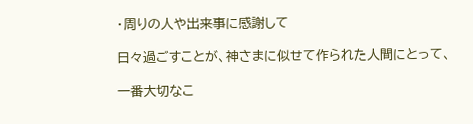・周りの人や出来事に感謝して

日々過ごすことが、神さまに似せて作られた人間にとって、

一番大切なこ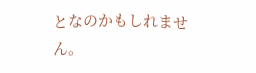となのかもしれません。